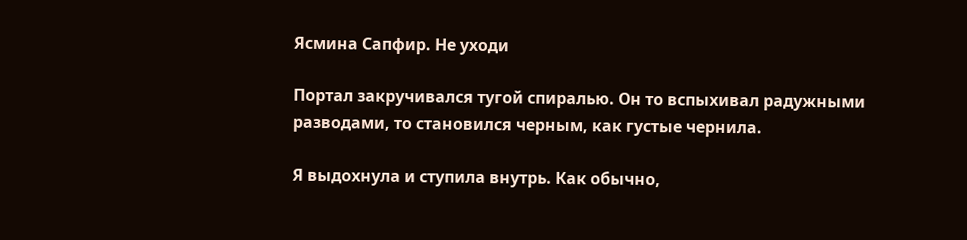Ясмина Сапфир. Не уходи

Портал закручивался тугой спиралью. Он то вспыхивал радужными разводами, то становился черным, как густые чернила.

Я выдохнула и ступила внутрь. Как обычно,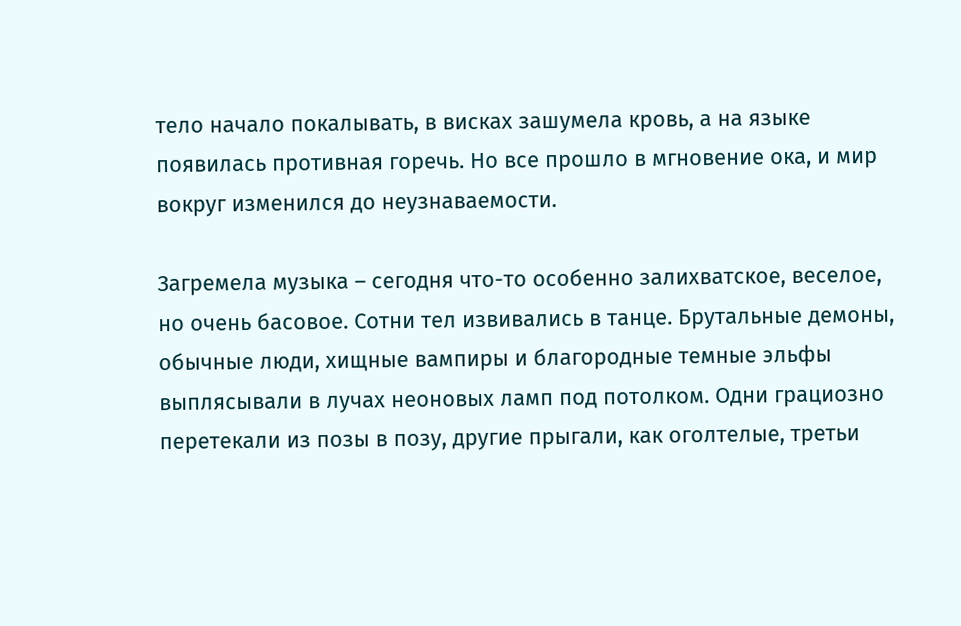тело начало покалывать, в висках зашумела кровь, а на языке появилась противная горечь. Но все прошло в мгновение ока, и мир вокруг изменился до неузнаваемости.

Загремела музыка – сегодня что-то особенно залихватское, веселое, но очень басовое. Сотни тел извивались в танце. Брутальные демоны, обычные люди, хищные вампиры и благородные темные эльфы выплясывали в лучах неоновых ламп под потолком. Одни грациозно перетекали из позы в позу, другие прыгали, как оголтелые, третьи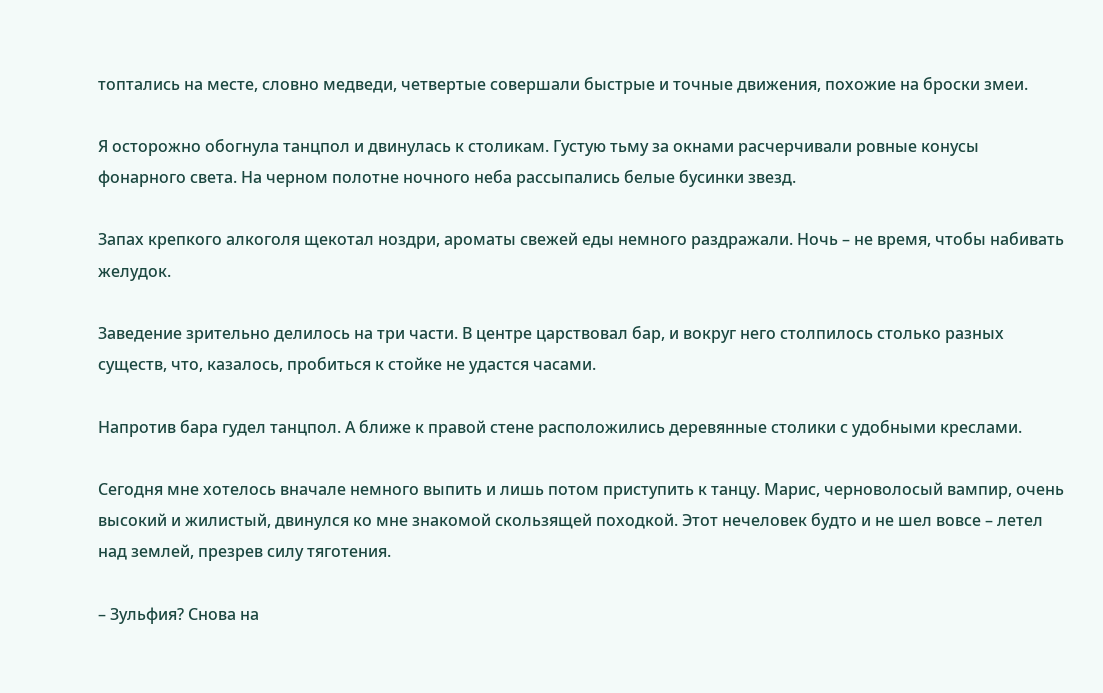топтались на месте, словно медведи, четвертые совершали быстрые и точные движения, похожие на броски змеи.

Я осторожно обогнула танцпол и двинулась к столикам. Густую тьму за окнами расчерчивали ровные конусы фонарного света. На черном полотне ночного неба рассыпались белые бусинки звезд.

Запах крепкого алкоголя щекотал ноздри, ароматы свежей еды немного раздражали. Ночь – не время, чтобы набивать желудок.

Заведение зрительно делилось на три части. В центре царствовал бар, и вокруг него столпилось столько разных существ, что, казалось, пробиться к стойке не удастся часами.

Напротив бара гудел танцпол. А ближе к правой стене расположились деревянные столики с удобными креслами.

Сегодня мне хотелось вначале немного выпить и лишь потом приступить к танцу. Марис, черноволосый вампир, очень высокий и жилистый, двинулся ко мне знакомой скользящей походкой. Этот нечеловек будто и не шел вовсе – летел над землей, презрев силу тяготения.

– Зульфия? Снова на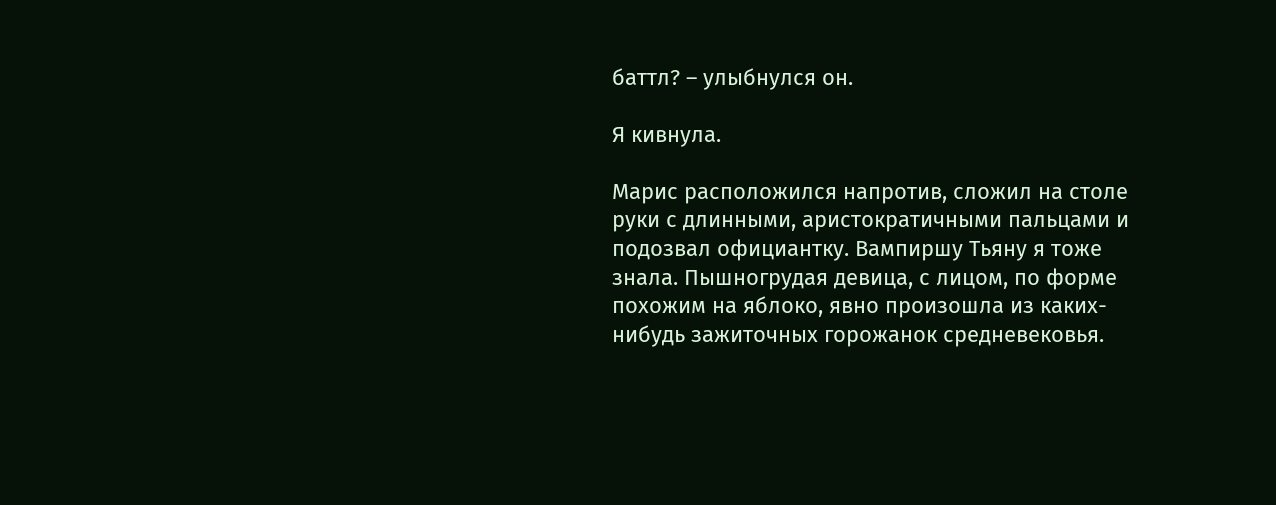баттл? – улыбнулся он.

Я кивнула.

Марис расположился напротив, сложил на столе руки с длинными, аристократичными пальцами и подозвал официантку. Вампиршу Тьяну я тоже знала. Пышногрудая девица, с лицом, по форме похожим на яблоко, явно произошла из каких-нибудь зажиточных горожанок средневековья.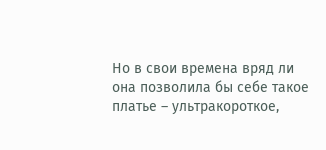Но в свои времена вряд ли она позволила бы себе такое платье – ультракороткое,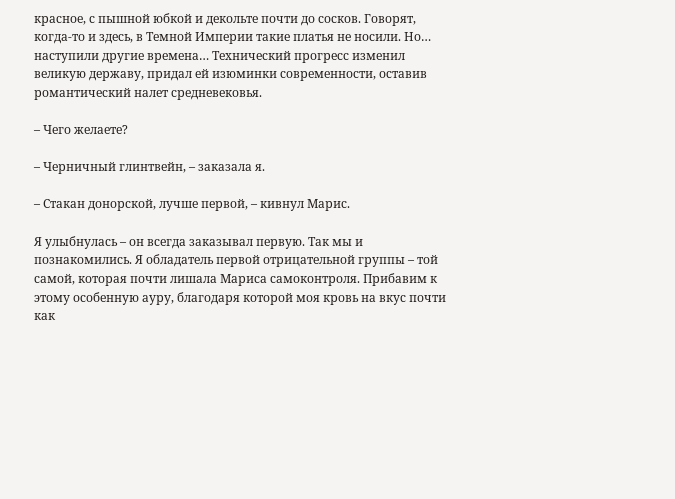красное, с пышной юбкой и декольте почти до сосков. Говорят, когда-то и здесь, в Темной Империи такие платья не носили. Но… наступили другие времена… Технический прогресс изменил великую державу, придал ей изюминки современности, оставив романтический налет средневековья.

– Чего желаете?

– Черничный глинтвейн, – заказала я.

– Стакан донорской, лучше первой, – кивнул Марис.

Я улыбнулась – он всегда заказывал первую. Так мы и познакомились. Я обладатель первой отрицательной группы – той самой, которая почти лишала Мариса самоконтроля. Прибавим к этому особенную ауру, благодаря которой моя кровь на вкус почти как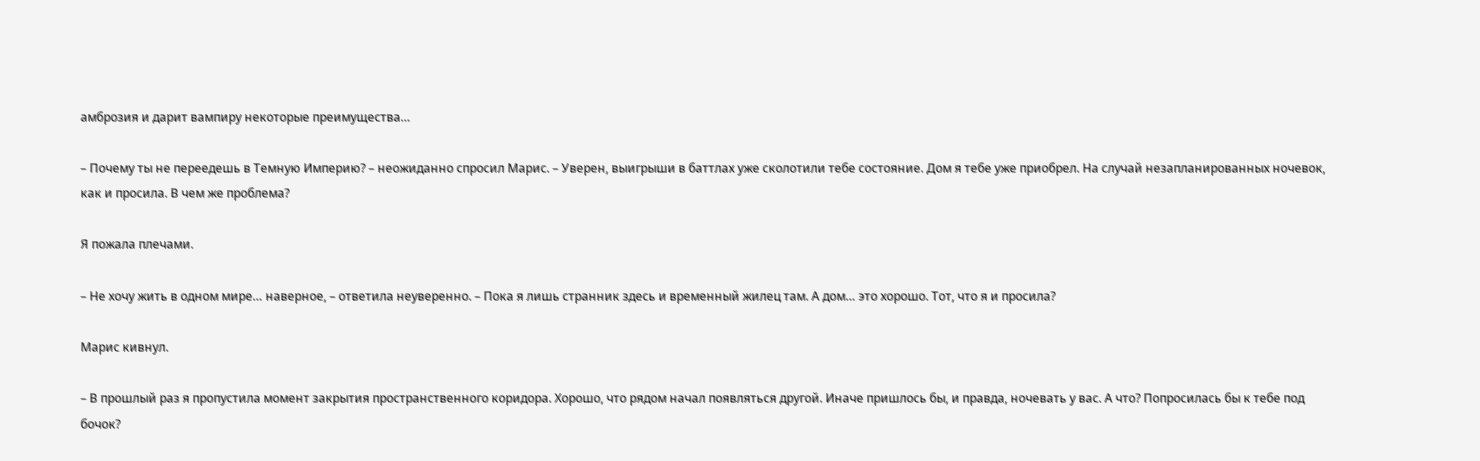амброзия и дарит вампиру некоторые преимущества…

– Почему ты не переедешь в Темную Империю? – неожиданно спросил Марис. – Уверен, выигрыши в баттлах уже сколотили тебе состояние. Дом я тебе уже приобрел. На случай незапланированных ночевок, как и просила. В чем же проблема?

Я пожала плечами.

– Не хочу жить в одном мире… наверное, – ответила неуверенно. – Пока я лишь странник здесь и временный жилец там. А дом… это хорошо. Тот, что я и просила?

Марис кивнул.

– В прошлый раз я пропустила момент закрытия пространственного коридора. Хорошо, что рядом начал появляться другой. Иначе пришлось бы, и правда, ночевать у вас. А что? Попросилась бы к тебе под бочок?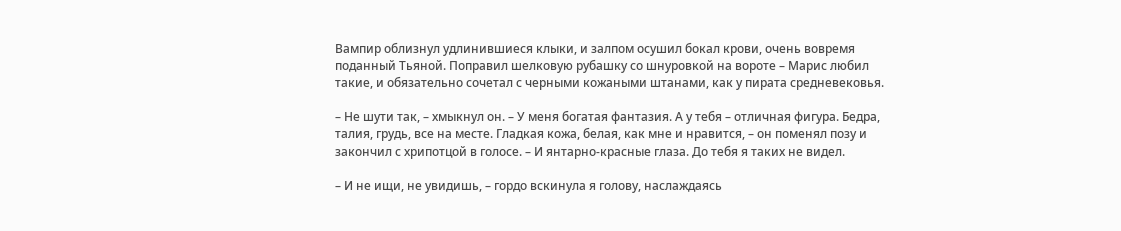Вампир облизнул удлинившиеся клыки, и залпом осушил бокал крови, очень вовремя поданный Тьяной. Поправил шелковую рубашку со шнуровкой на вороте – Марис любил такие, и обязательно сочетал с черными кожаными штанами, как у пирата средневековья.

– Не шути так, – хмыкнул он. – У меня богатая фантазия. А у тебя – отличная фигура. Бедра, талия, грудь, все на месте. Гладкая кожа, белая, как мне и нравится, – он поменял позу и закончил с хрипотцой в голосе. – И янтарно-красные глаза. До тебя я таких не видел.

– И не ищи, не увидишь, – гордо вскинула я голову, наслаждаясь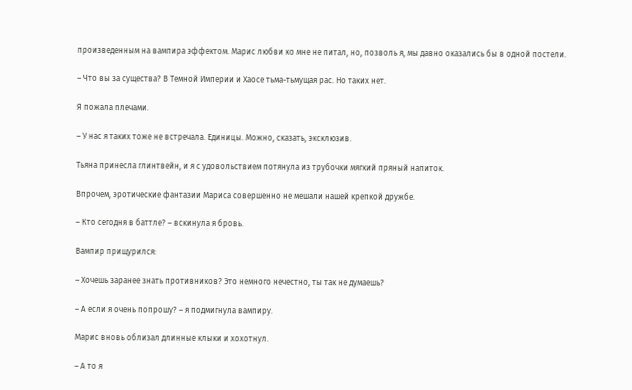произведенным на вампира эффектом. Марис любви ко мне не питал, но, позволь я, мы давно оказались бы в одной постели.

– Что вы за существа? В Темной Империи и Хаосе тьма-тьмущая рас. Но таких нет.

Я пожала плечами.

– У нас я таких тоже не встречала. Единицы. Можно, сказать, эксклюзив.

Тьяна принесла глинтвейн, и я с удовольствием потянула из трубочки мягкий пряный напиток.

Впрочем, эротические фантазии Мариса совершенно не мешали нашей крепкой дружбе.

– Кто сегодня в баттле? – вскинула я бровь.

Вампир прищурился:

– Хочешь заранее знать противников? Это немного нечестно, ты так не думаешь?

– А если я очень попрошу? – я подмигнула вампиру.

Марис вновь облизал длинные клыки и хохотнул.

– А то я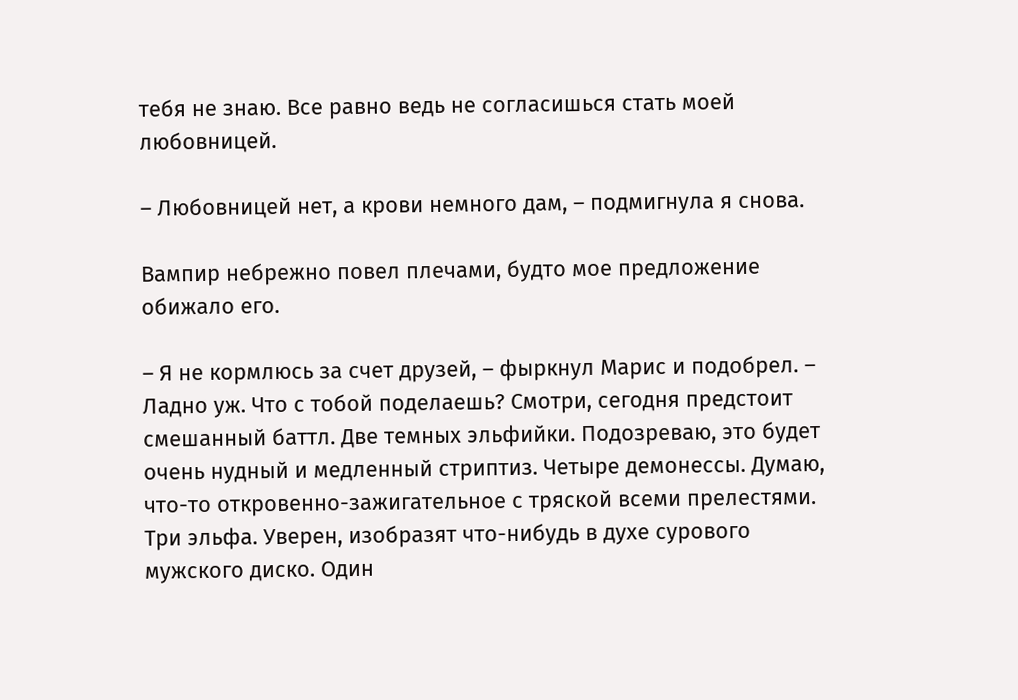тебя не знаю. Все равно ведь не согласишься стать моей любовницей.

– Любовницей нет, а крови немного дам, – подмигнула я снова.

Вампир небрежно повел плечами, будто мое предложение обижало его.

– Я не кормлюсь за счет друзей, – фыркнул Марис и подобрел. – Ладно уж. Что с тобой поделаешь? Смотри, сегодня предстоит смешанный баттл. Две темных эльфийки. Подозреваю, это будет очень нудный и медленный стриптиз. Четыре демонессы. Думаю, что-то откровенно-зажигательное с тряской всеми прелестями. Три эльфа. Уверен, изобразят что-нибудь в духе сурового мужского диско. Один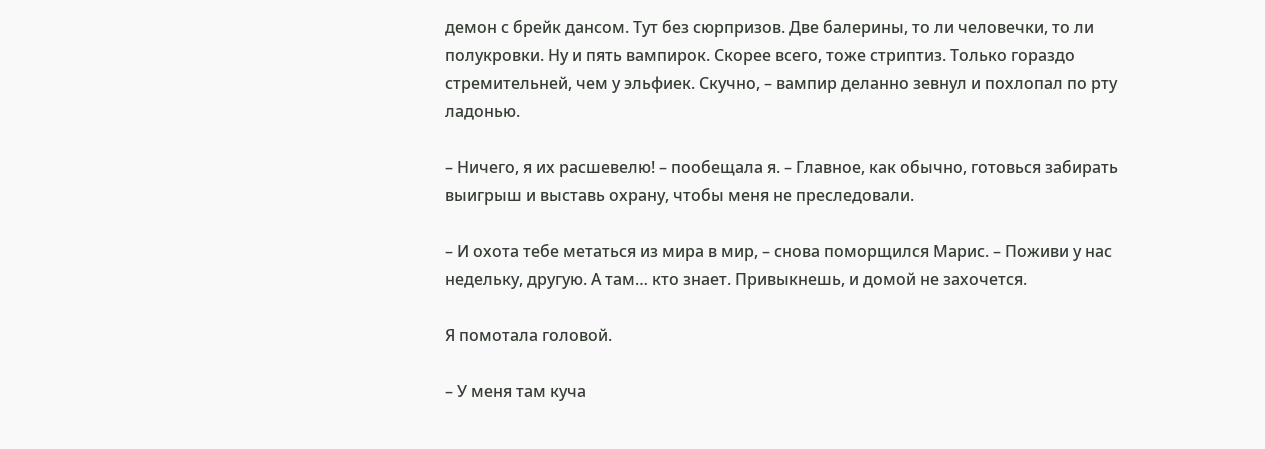демон с брейк дансом. Тут без сюрпризов. Две балерины, то ли человечки, то ли полукровки. Ну и пять вампирок. Скорее всего, тоже стриптиз. Только гораздо стремительней, чем у эльфиек. Скучно, – вампир деланно зевнул и похлопал по рту ладонью.

– Ничего, я их расшевелю! – пообещала я. – Главное, как обычно, готовься забирать выигрыш и выставь охрану, чтобы меня не преследовали.

– И охота тебе метаться из мира в мир, – снова поморщился Марис. – Поживи у нас недельку, другую. А там… кто знает. Привыкнешь, и домой не захочется.

Я помотала головой.

– У меня там куча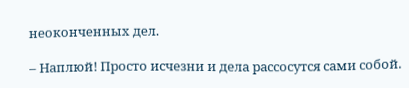неоконченных дел.

– Наплюй! Просто исчезни и дела рассосутся сами собой.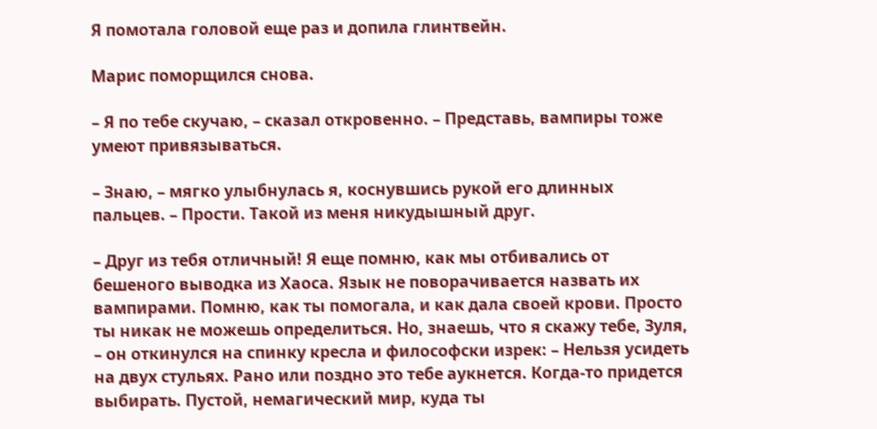Я помотала головой еще раз и допила глинтвейн.

Марис поморщился снова.

– Я по тебе скучаю, – сказал откровенно. – Представь, вампиры тоже умеют привязываться.

– Знаю, – мягко улыбнулась я, коснувшись рукой его длинных пальцев. – Прости. Такой из меня никудышный друг.

– Друг из тебя отличный! Я еще помню, как мы отбивались от бешеного выводка из Хаоса. Язык не поворачивается назвать их вампирами. Помню, как ты помогала, и как дала своей крови. Просто ты никак не можешь определиться. Но, знаешь, что я скажу тебе, Зуля, – он откинулся на спинку кресла и философски изрек: – Нельзя усидеть на двух стульях. Рано или поздно это тебе аукнется. Когда-то придется выбирать. Пустой, немагический мир, куда ты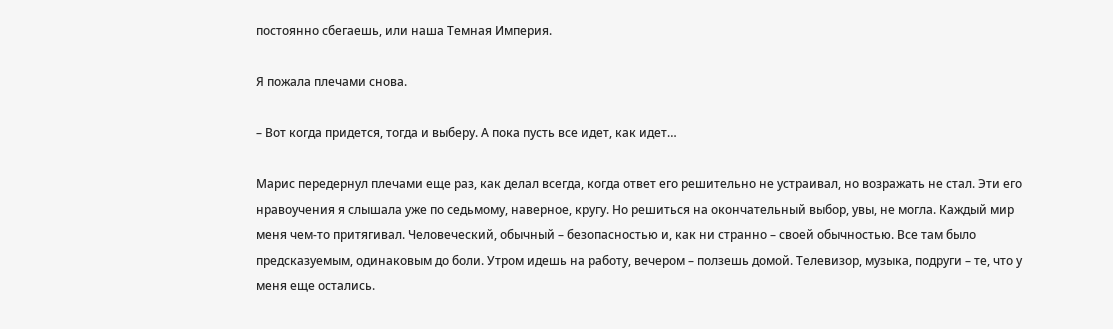постоянно сбегаешь, или наша Темная Империя.

Я пожала плечами снова.

– Вот когда придется, тогда и выберу. А пока пусть все идет, как идет…

Марис передернул плечами еще раз, как делал всегда, когда ответ его решительно не устраивал, но возражать не стал. Эти его нравоучения я слышала уже по седьмому, наверное, кругу. Но решиться на окончательный выбор, увы, не могла. Каждый мир меня чем-то притягивал. Человеческий, обычный – безопасностью и, как ни странно – своей обычностью. Все там было предсказуемым, одинаковым до боли. Утром идешь на работу, вечером – ползешь домой. Телевизор, музыка, подруги – те, что у меня еще остались.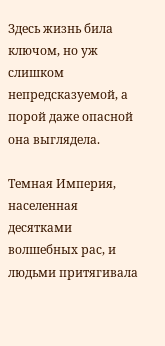Здесь жизнь била ключом, но уж слишком непредсказуемой, а порой даже опасной она выглядела.

Темная Империя, населенная десятками волшебных рас, и людьми притягивала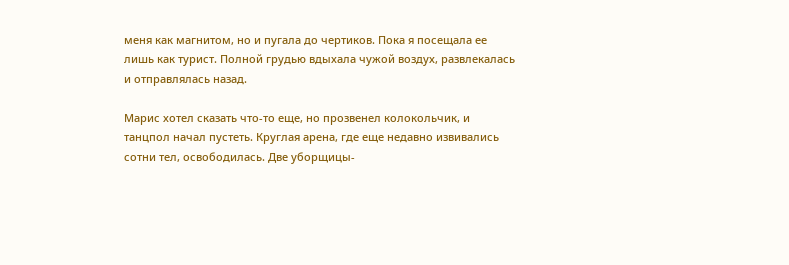меня как магнитом, но и пугала до чертиков. Пока я посещала ее лишь как турист. Полной грудью вдыхала чужой воздух, развлекалась и отправлялась назад.

Марис хотел сказать что-то еще, но прозвенел колокольчик, и танцпол начал пустеть. Круглая арена, где еще недавно извивались сотни тел, освободилась. Две уборщицы-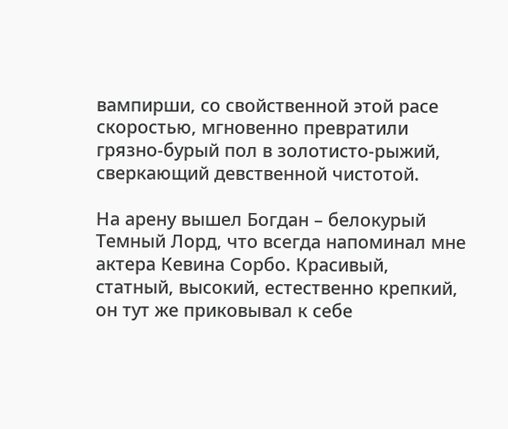вампирши, со свойственной этой расе скоростью, мгновенно превратили грязно-бурый пол в золотисто-рыжий, сверкающий девственной чистотой.

На арену вышел Богдан – белокурый Темный Лорд, что всегда напоминал мне актера Кевина Сорбо. Красивый, статный, высокий, естественно крепкий, он тут же приковывал к себе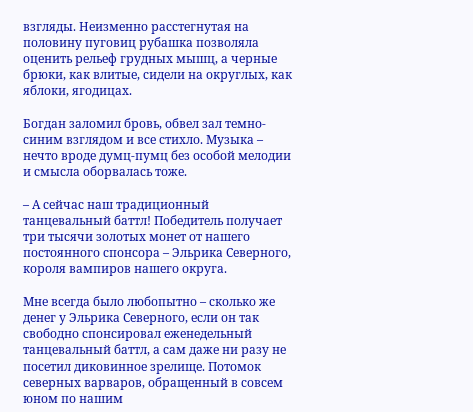взгляды. Неизменно расстегнутая на половину пуговиц рубашка позволяла оценить рельеф грудных мышц, а черные брюки, как влитые, сидели на округлых, как яблоки, ягодицах.

Богдан заломил бровь, обвел зал темно-синим взглядом и все стихло. Музыка – нечто вроде думц-пумц без особой мелодии и смысла оборвалась тоже.

– А сейчас наш традиционный танцевальный баттл! Победитель получает три тысячи золотых монет от нашего постоянного спонсора – Эльрика Северного, короля вампиров нашего округа.

Мне всегда было любопытно – сколько же денег у Эльрика Северного, если он так свободно спонсировал еженедельный танцевальный баттл, а сам даже ни разу не посетил диковинное зрелище. Потомок северных варваров, обращенный в совсем юном по нашим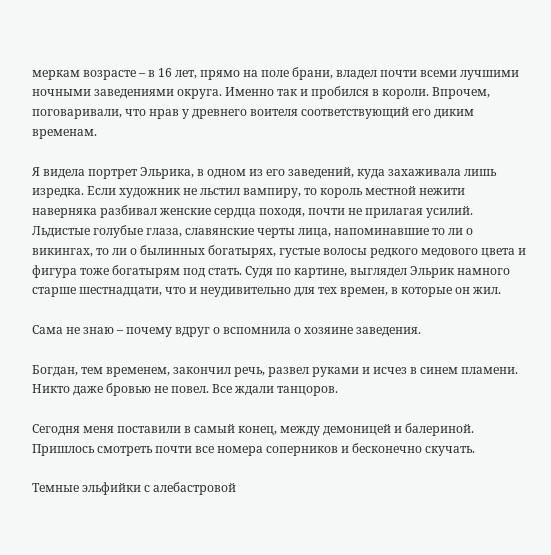меркам возрасте – в 16 лет, прямо на поле брани, владел почти всеми лучшими ночными заведениями округа. Именно так и пробился в короли. Впрочем, поговаривали, что нрав у древнего воителя соответствующий его диким временам.

Я видела портрет Эльрика, в одном из его заведений, куда захаживала лишь изредка. Если художник не льстил вампиру, то король местной нежити наверняка разбивал женские сердца походя, почти не прилагая усилий. Льдистые голубые глаза, славянские черты лица, напоминавшие то ли о викингах, то ли о былинных богатырях, густые волосы редкого медового цвета и фигура тоже богатырям под стать. Судя по картине, выглядел Эльрик намного старше шестнадцати, что и неудивительно для тех времен, в которые он жил.

Сама не знаю – почему вдруг о вспомнила о хозяине заведения.

Богдан, тем временем, закончил речь, развел руками и исчез в синем пламени. Никто даже бровью не повел. Все ждали танцоров.

Сегодня меня поставили в самый конец, между демоницей и балериной. Пришлось смотреть почти все номера соперников и бесконечно скучать.

Темные эльфийки с алебастровой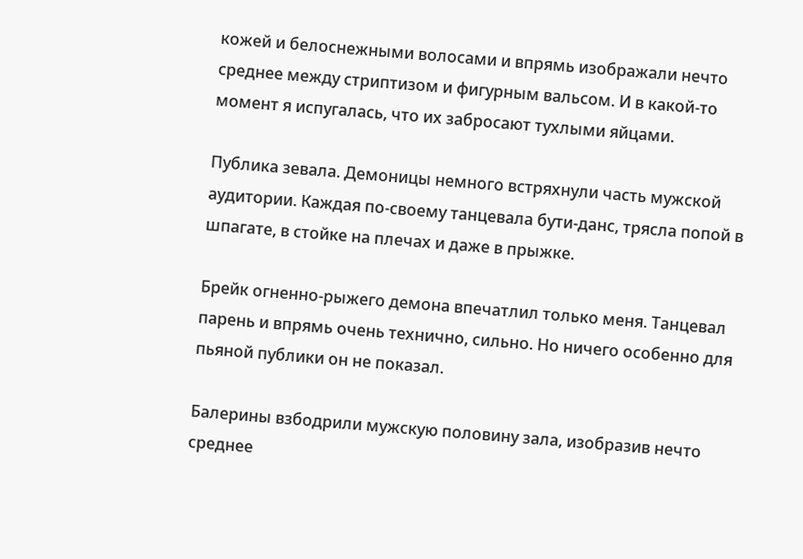кожей и белоснежными волосами и впрямь изображали нечто среднее между стриптизом и фигурным вальсом. И в какой-то момент я испугалась, что их забросают тухлыми яйцами.

Публика зевала. Демоницы немного встряхнули часть мужской аудитории. Каждая по-своему танцевала бути-данс, трясла попой в шпагате, в стойке на плечах и даже в прыжке.

Брейк огненно-рыжего демона впечатлил только меня. Танцевал парень и впрямь очень технично, сильно. Но ничего особенно для пьяной публики он не показал.

Балерины взбодрили мужскую половину зала, изобразив нечто среднее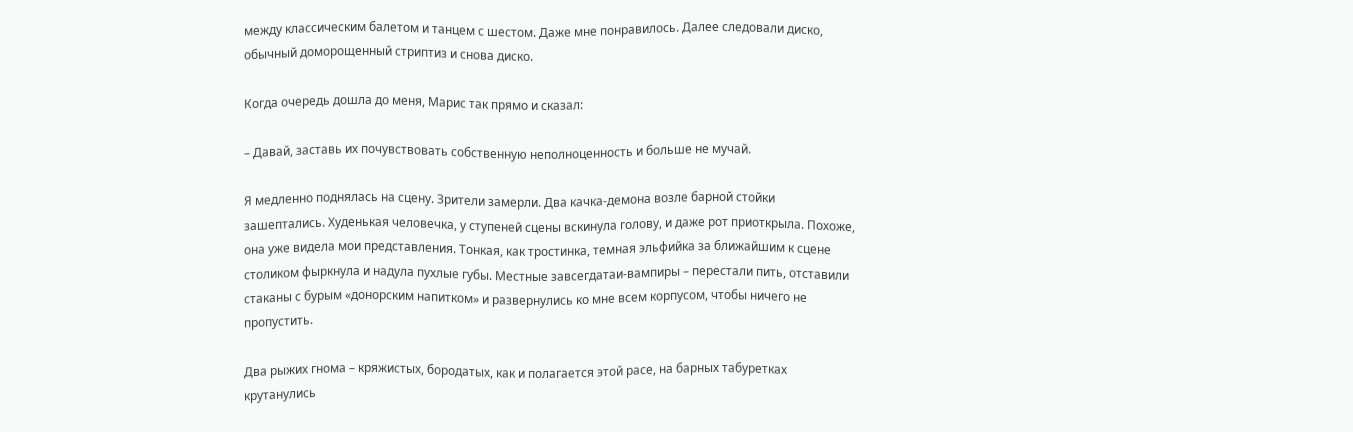между классическим балетом и танцем с шестом. Даже мне понравилось. Далее следовали диско, обычный доморощенный стриптиз и снова диско.

Когда очередь дошла до меня, Марис так прямо и сказал:

– Давай, заставь их почувствовать собственную неполноценность и больше не мучай.

Я медленно поднялась на сцену. Зрители замерли. Два качка-демона возле барной стойки зашептались. Худенькая человечка, у ступеней сцены вскинула голову, и даже рот приоткрыла. Похоже, она уже видела мои представления. Тонкая, как тростинка, темная эльфийка за ближайшим к сцене столиком фыркнула и надула пухлые губы. Местные завсегдатаи-вампиры – перестали пить, отставили стаканы с бурым «донорским напитком» и развернулись ко мне всем корпусом, чтобы ничего не пропустить.

Два рыжих гнома – кряжистых, бородатых, как и полагается этой расе, на барных табуретках крутанулись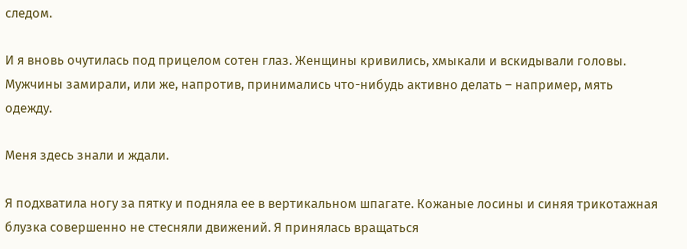следом.

И я вновь очутилась под прицелом сотен глаз. Женщины кривились, хмыкали и вскидывали головы. Мужчины замирали, или же, напротив, принимались что-нибудь активно делать – например, мять одежду.

Меня здесь знали и ждали.

Я подхватила ногу за пятку и подняла ее в вертикальном шпагате. Кожаные лосины и синяя трикотажная блузка совершенно не стесняли движений. Я принялась вращаться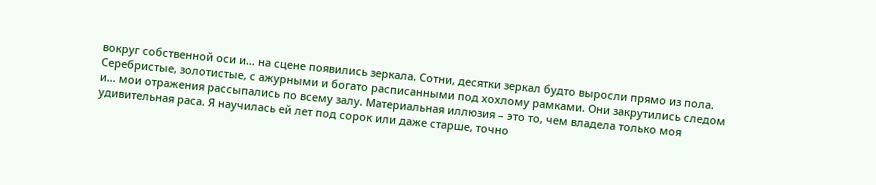вокруг собственной оси и… на сцене появились зеркала. Сотни, десятки зеркал будто выросли прямо из пола. Серебристые, золотистые, с ажурными и богато расписанными под хохлому рамками. Они закрутились следом и… мои отражения рассыпались по всему залу. Материальная иллюзия – это то, чем владела только моя удивительная раса. Я научилась ей лет под сорок или даже старше, точно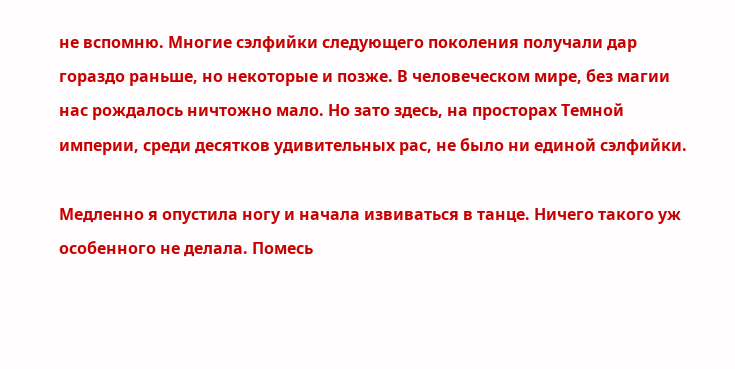не вспомню. Многие сэлфийки следующего поколения получали дар гораздо раньше, но некоторые и позже. В человеческом мире, без магии нас рождалось ничтожно мало. Но зато здесь, на просторах Темной империи, среди десятков удивительных рас, не было ни единой сэлфийки.

Медленно я опустила ногу и начала извиваться в танце. Ничего такого уж особенного не делала. Помесь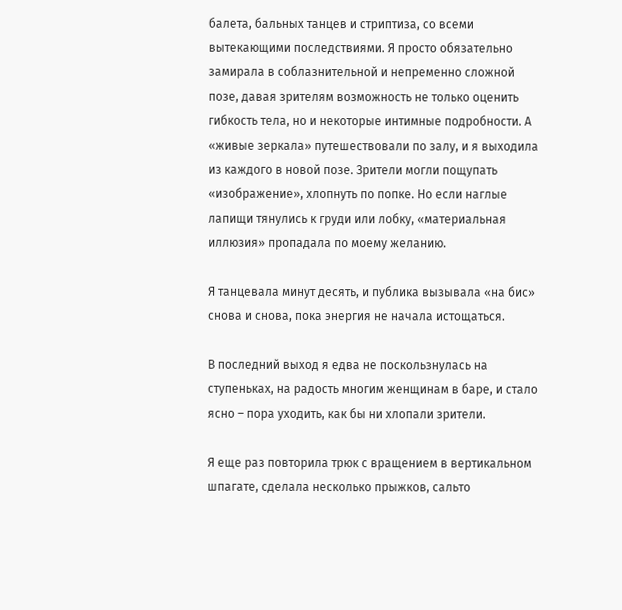балета, бальных танцев и стриптиза, со всеми вытекающими последствиями. Я просто обязательно замирала в соблазнительной и непременно сложной позе, давая зрителям возможность не только оценить гибкость тела, но и некоторые интимные подробности. А «живые зеркала» путешествовали по залу, и я выходила из каждого в новой позе. Зрители могли пощупать «изображение», хлопнуть по попке. Но если наглые лапищи тянулись к груди или лобку, «материальная иллюзия» пропадала по моему желанию.

Я танцевала минут десять, и публика вызывала «на бис» снова и снова, пока энергия не начала истощаться.

В последний выход я едва не поскользнулась на ступеньках, на радость многим женщинам в баре, и стало ясно – пора уходить, как бы ни хлопали зрители.

Я еще раз повторила трюк с вращением в вертикальном шпагате, сделала несколько прыжков, сальто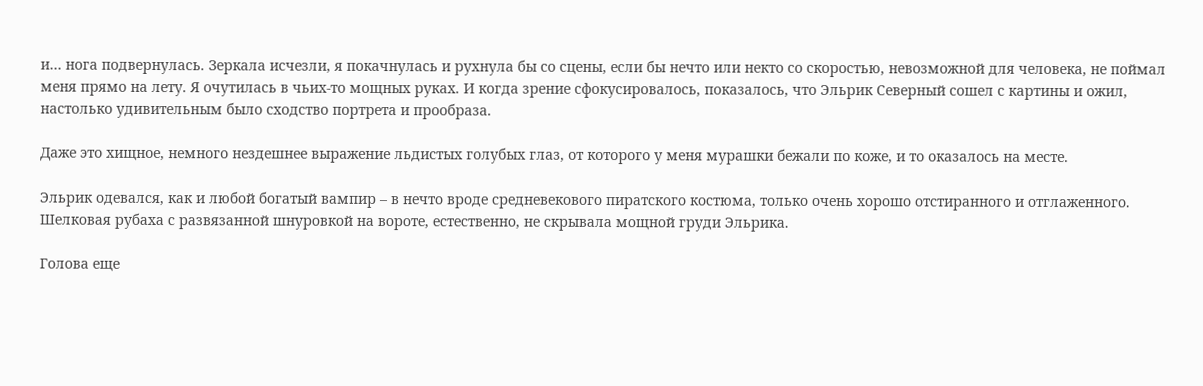и… нога подвернулась. Зеркала исчезли, я покачнулась и рухнула бы со сцены, если бы нечто или некто со скоростью, невозможной для человека, не поймал меня прямо на лету. Я очутилась в чьих-то мощных руках. И когда зрение сфокусировалось, показалось, что Эльрик Северный сошел с картины и ожил, настолько удивительным было сходство портрета и прообраза.

Даже это хищное, немного нездешнее выражение льдистых голубых глаз, от которого у меня мурашки бежали по коже, и то оказалось на месте.

Эльрик одевался, как и любой богатый вампир – в нечто вроде средневекового пиратского костюма, только очень хорошо отстиранного и отглаженного. Шелковая рубаха с развязанной шнуровкой на вороте, естественно, не скрывала мощной груди Эльрика.

Голова еще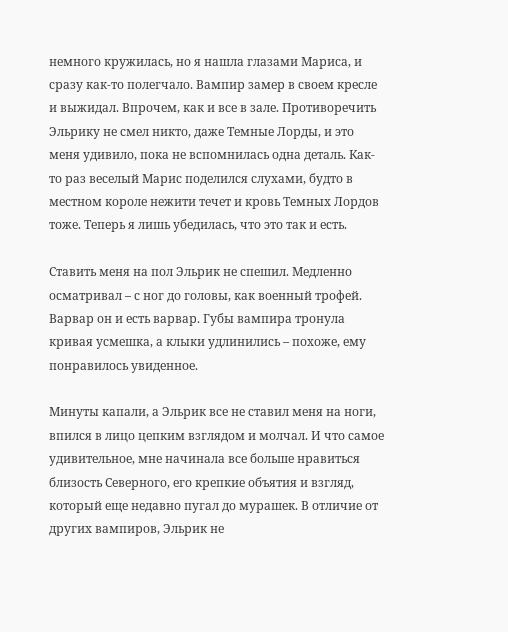немного кружилась, но я нашла глазами Мариса, и сразу как-то полегчало. Вампир замер в своем кресле и выжидал. Впрочем, как и все в зале. Противоречить Эльрику не смел никто, даже Темные Лорды, и это меня удивило, пока не вспомнилась одна деталь. Как-то раз веселый Марис поделился слухами, будто в местном короле нежити течет и кровь Темных Лордов тоже. Теперь я лишь убедилась, что это так и есть.

Ставить меня на пол Эльрик не спешил. Медленно осматривал – с ног до головы, как военный трофей. Варвар он и есть варвар. Губы вампира тронула кривая усмешка, а клыки удлинились – похоже, ему понравилось увиденное.

Минуты капали, а Эльрик все не ставил меня на ноги, впился в лицо цепким взглядом и молчал. И что самое удивительное, мне начинала все больше нравиться близость Северного, его крепкие объятия и взгляд, который еще недавно пугал до мурашек. В отличие от других вампиров, Эльрик не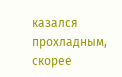казался прохладным, скорее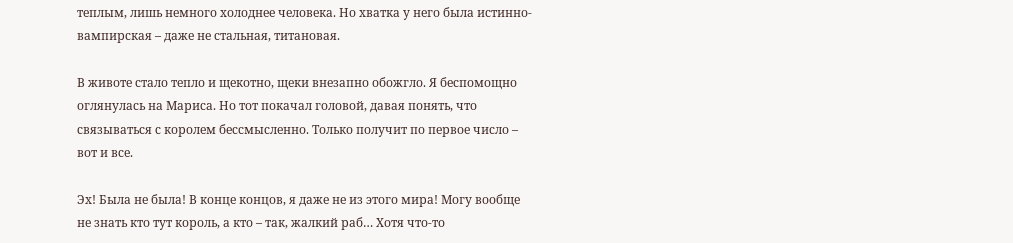теплым, лишь немного холоднее человека. Но хватка у него была истинно-вампирская – даже не стальная, титановая.

В животе стало тепло и щекотно, щеки внезапно обожгло. Я беспомощно оглянулась на Мариса. Но тот покачал головой, давая понять, что связываться с королем бессмысленно. Только получит по первое число – вот и все.

Эх! Была не была! В конце концов, я даже не из этого мира! Могу вообще не знать кто тут король, а кто – так, жалкий раб… Хотя что-то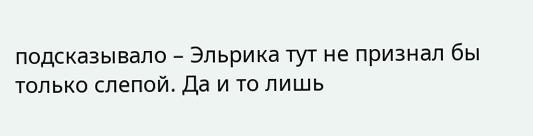подсказывало – Эльрика тут не признал бы только слепой. Да и то лишь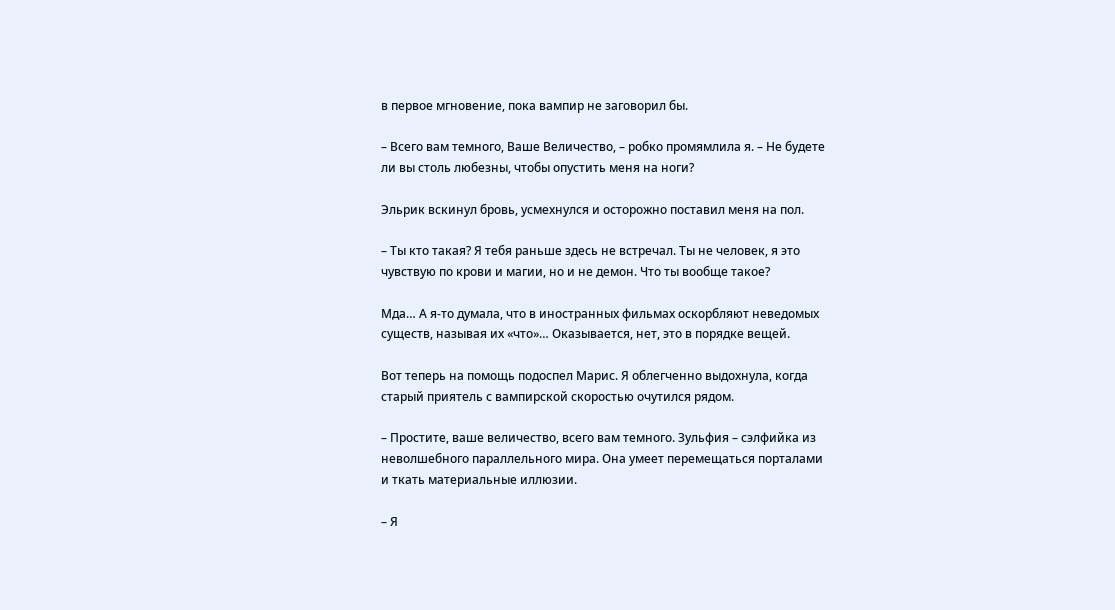в первое мгновение, пока вампир не заговорил бы.

– Всего вам темного, Ваше Величество, – робко промямлила я. – Не будете ли вы столь любезны, чтобы опустить меня на ноги?

Эльрик вскинул бровь, усмехнулся и осторожно поставил меня на пол.

– Ты кто такая? Я тебя раньше здесь не встречал. Ты не человек, я это чувствую по крови и магии, но и не демон. Что ты вообще такое?

Мда… А я-то думала, что в иностранных фильмах оскорбляют неведомых существ, называя их «что»… Оказывается, нет, это в порядке вещей.

Вот теперь на помощь подоспел Марис. Я облегченно выдохнула, когда старый приятель с вампирской скоростью очутился рядом.

– Простите, ваше величество, всего вам темного. Зульфия – сэлфийка из неволшебного параллельного мира. Она умеет перемещаться порталами и ткать материальные иллюзии.

– Я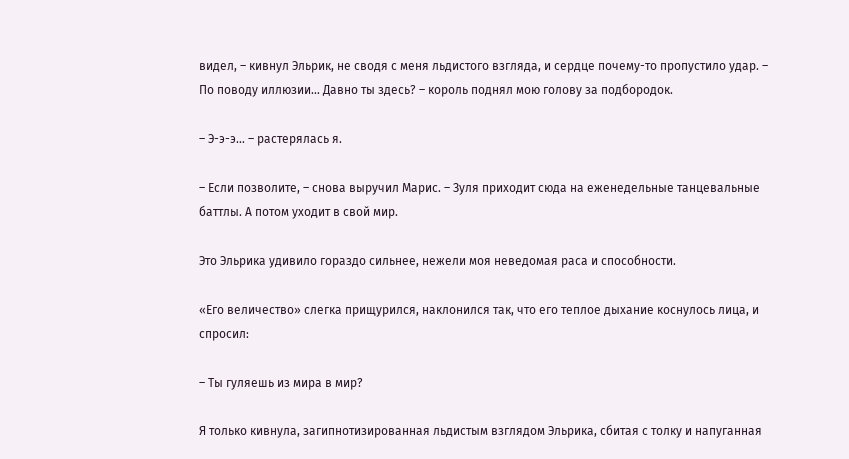видел, – кивнул Эльрик, не сводя с меня льдистого взгляда, и сердце почему-то пропустило удар. – По поводу иллюзии… Давно ты здесь? – король поднял мою голову за подбородок.

– Э-э-э… – растерялась я.

– Если позволите, – снова выручил Марис. – Зуля приходит сюда на еженедельные танцевальные баттлы. А потом уходит в свой мир.

Это Эльрика удивило гораздо сильнее, нежели моя неведомая раса и способности.

«Его величество» слегка прищурился, наклонился так, что его теплое дыхание коснулось лица, и спросил:

– Ты гуляешь из мира в мир?

Я только кивнула, загипнотизированная льдистым взглядом Эльрика, сбитая с толку и напуганная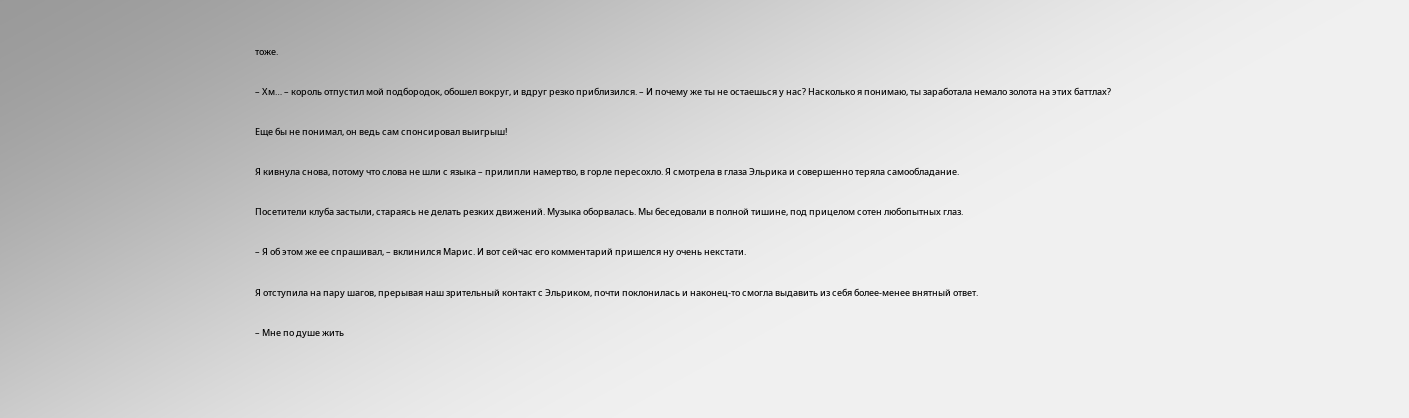тоже.

– Хм… – король отпустил мой подбородок, обошел вокруг, и вдруг резко приблизился. – И почему же ты не остаешься у нас? Насколько я понимаю, ты заработала немало золота на этих баттлах?

Еще бы не понимал, он ведь сам спонсировал выигрыш!

Я кивнула снова, потому что слова не шли с языка – прилипли намертво, в горле пересохло. Я смотрела в глаза Эльрика и совершенно теряла самообладание.

Посетители клуба застыли, стараясь не делать резких движений. Музыка оборвалась. Мы беседовали в полной тишине, под прицелом сотен любопытных глаз.

– Я об этом же ее спрашивал, – вклинился Марис. И вот сейчас его комментарий пришелся ну очень некстати.

Я отступила на пару шагов, прерывая наш зрительный контакт с Эльриком, почти поклонилась и наконец-то смогла выдавить из себя более-менее внятный ответ.

– Мне по душе жить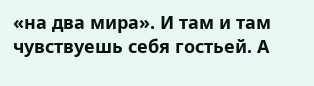«на два мира». И там и там чувствуешь себя гостьей. А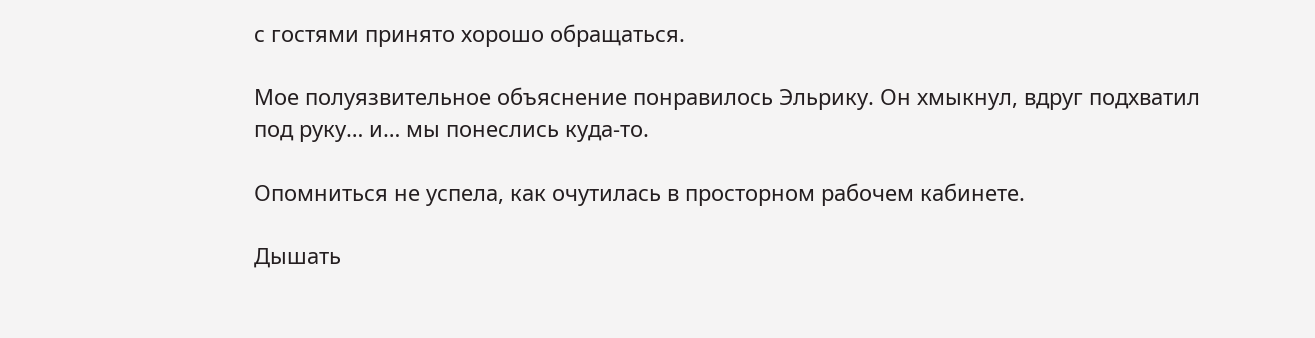с гостями принято хорошо обращаться.

Мое полуязвительное объяснение понравилось Эльрику. Он хмыкнул, вдруг подхватил под руку… и… мы понеслись куда-то.

Опомниться не успела, как очутилась в просторном рабочем кабинете.

Дышать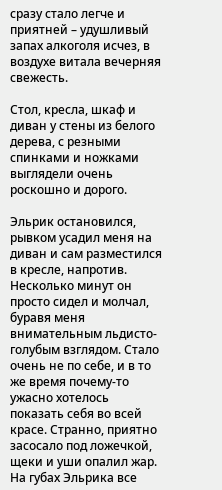сразу стало легче и приятней – удушливый запах алкоголя исчез, в воздухе витала вечерняя свежесть.

Стол, кресла, шкаф и диван у стены из белого дерева, с резными спинками и ножками выглядели очень роскошно и дорого.

Эльрик остановился, рывком усадил меня на диван и сам разместился в кресле, напротив. Несколько минут он просто сидел и молчал, буравя меня внимательным льдисто-голубым взглядом. Стало очень не по себе, и в то же время почему-то ужасно хотелось показать себя во всей красе. Странно, приятно засосало под ложечкой, щеки и уши опалил жар. На губах Эльрика все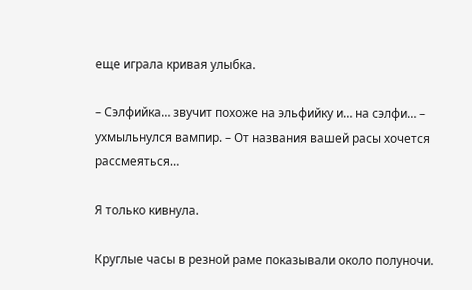еще играла кривая улыбка.

– Сэлфийка… звучит похоже на эльфийку и… на сэлфи… – ухмыльнулся вампир. – От названия вашей расы хочется рассмеяться…

Я только кивнула.

Круглые часы в резной раме показывали около полуночи.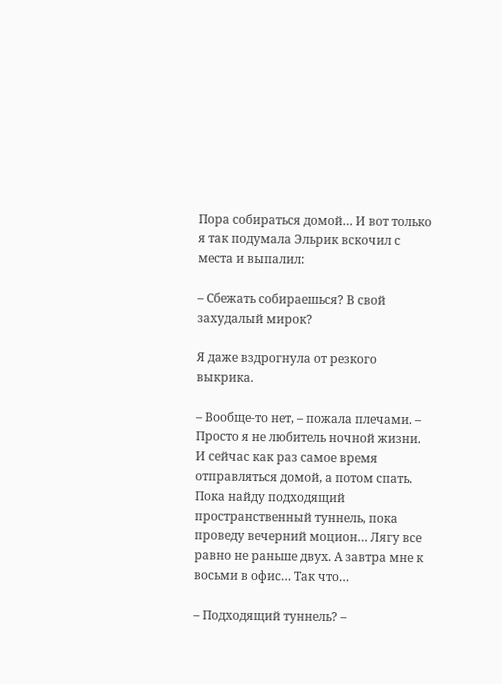Пора собираться домой… И вот только я так подумала Эльрик вскочил с места и выпалил:

– Сбежать собираешься? В свой захудалый мирок?

Я даже вздрогнула от резкого выкрика.

– Вообще-то нет, – пожала плечами. – Просто я не любитель ночной жизни. И сейчас как раз самое время отправляться домой, а потом спать. Пока найду подходящий пространственный туннель, пока проведу вечерний моцион… Лягу все равно не раньше двух. А завтра мне к восьми в офис… Так что…

– Подходящий туннель? –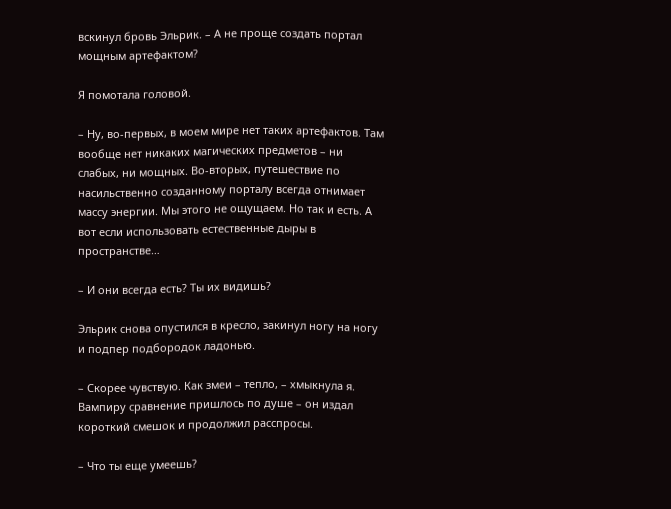вскинул бровь Эльрик. – А не проще создать портал мощным артефактом?

Я помотала головой.

– Ну, во-первых, в моем мире нет таких артефактов. Там вообще нет никаких магических предметов – ни слабых, ни мощных. Во-вторых, путешествие по насильственно созданному порталу всегда отнимает массу энергии. Мы этого не ощущаем. Но так и есть. А вот если использовать естественные дыры в пространстве…

– И они всегда есть? Ты их видишь?

Эльрик снова опустился в кресло, закинул ногу на ногу и подпер подбородок ладонью.

– Скорее чувствую. Как змеи – тепло, – хмыкнула я. Вампиру сравнение пришлось по душе – он издал короткий смешок и продолжил расспросы.

– Что ты еще умеешь?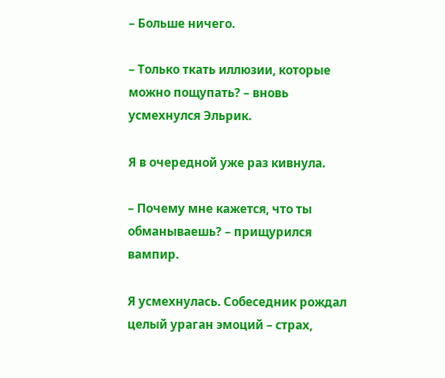– Больше ничего.

– Только ткать иллюзии, которые можно пощупать? – вновь усмехнулся Эльрик.

Я в очередной уже раз кивнула.

– Почему мне кажется, что ты обманываешь? – прищурился вампир.

Я усмехнулась. Собеседник рождал целый ураган эмоций – страх,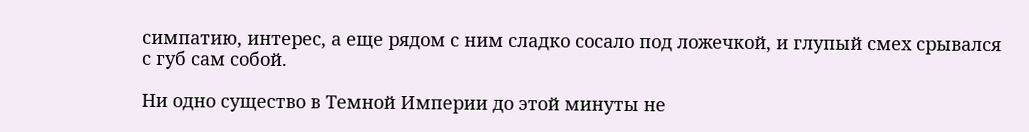симпатию, интерес, а еще рядом с ним сладко сосало под ложечкой, и глупый смех срывался с губ сам собой.

Ни одно существо в Темной Империи до этой минуты не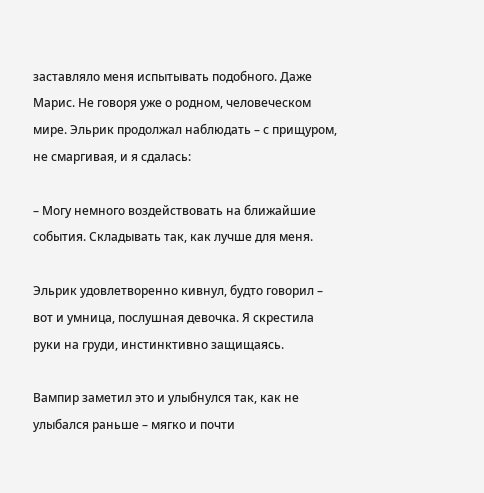заставляло меня испытывать подобного. Даже Марис. Не говоря уже о родном, человеческом мире. Эльрик продолжал наблюдать – с прищуром, не смаргивая, и я сдалась:

– Могу немного воздействовать на ближайшие события. Складывать так, как лучше для меня.

Эльрик удовлетворенно кивнул, будто говорил – вот и умница, послушная девочка. Я скрестила руки на груди, инстинктивно защищаясь.

Вампир заметил это и улыбнулся так, как не улыбался раньше – мягко и почти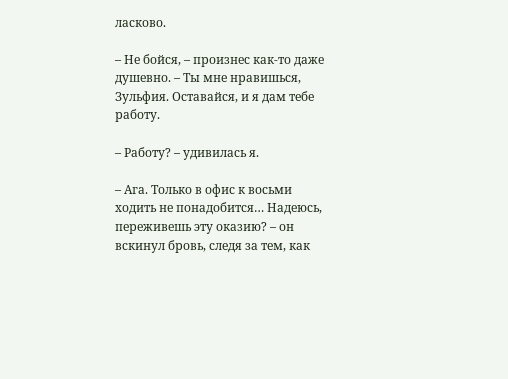ласково.

– Не бойся, – произнес как-то даже душевно. – Ты мне нравишься, Зульфия. Оставайся, и я дам тебе работу.

– Работу? – удивилась я.

– Ага. Только в офис к восьми ходить не понадобится… Надеюсь, переживешь эту оказию? – он вскинул бровь, следя за тем, как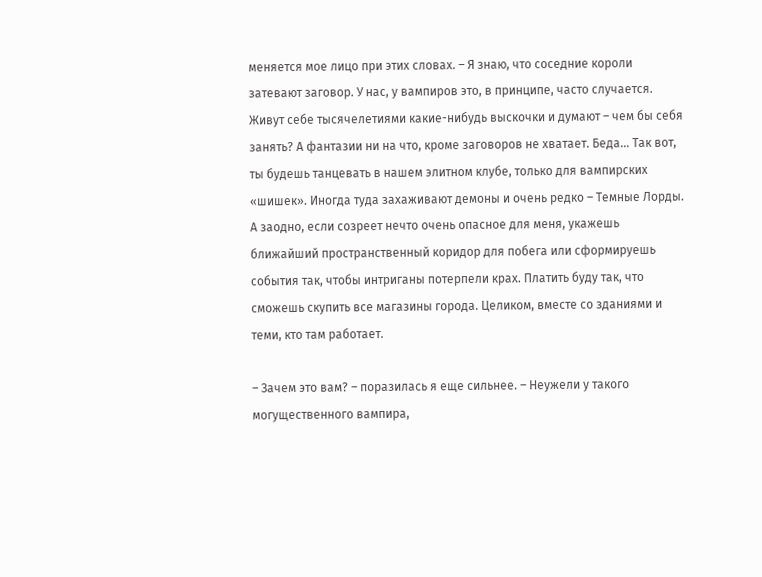меняется мое лицо при этих словах. – Я знаю, что соседние короли затевают заговор. У нас, у вампиров это, в принципе, часто случается. Живут себе тысячелетиями какие-нибудь выскочки и думают – чем бы себя занять? А фантазии ни на что, кроме заговоров не хватает. Беда… Так вот, ты будешь танцевать в нашем элитном клубе, только для вампирских «шишек». Иногда туда захаживают демоны и очень редко – Темные Лорды. А заодно, если созреет нечто очень опасное для меня, укажешь ближайший пространственный коридор для побега или сформируешь события так, чтобы интриганы потерпели крах. Платить буду так, что сможешь скупить все магазины города. Целиком, вместе со зданиями и теми, кто там работает.

– Зачем это вам? – поразилась я еще сильнее. – Неужели у такого могущественного вампира,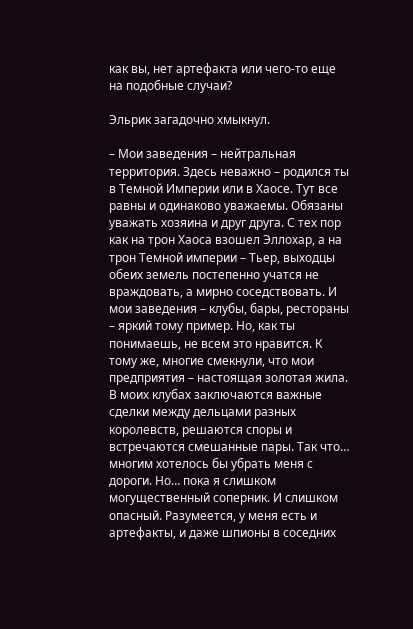как вы, нет артефакта или чего-то еще на подобные случаи?

Эльрик загадочно хмыкнул.

– Мои заведения – нейтральная территория. Здесь неважно – родился ты в Темной Империи или в Хаосе. Тут все равны и одинаково уважаемы. Обязаны уважать хозяина и друг друга. С тех пор как на трон Хаоса взошел Эллохар, а на трон Темной империи – Тьер, выходцы обеих земель постепенно учатся не враждовать, а мирно соседствовать. И мои заведения – клубы, бары, рестораны – яркий тому пример. Но, как ты понимаешь, не всем это нравится. К тому же, многие смекнули, что мои предприятия – настоящая золотая жила. В моих клубах заключаются важные сделки между дельцами разных королевств, решаются споры и встречаются смешанные пары. Так что… многим хотелось бы убрать меня с дороги. Но… пока я слишком могущественный соперник. И слишком опасный. Разумеется, у меня есть и артефакты, и даже шпионы в соседних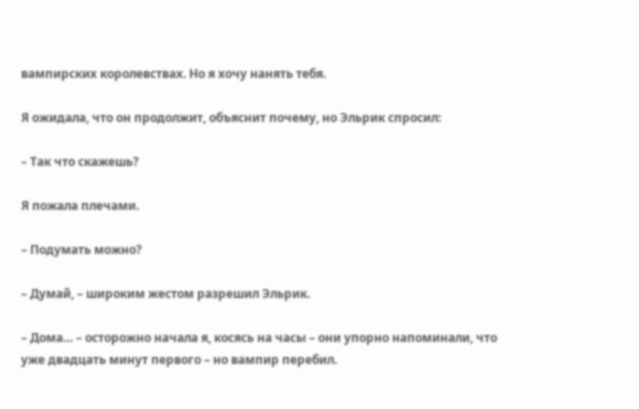вампирских королевствах. Но я хочу нанять тебя.

Я ожидала, что он продолжит, объяснит почему, но Эльрик спросил:

– Так что скажешь?

Я пожала плечами.

– Подумать можно?

– Думай, – широким жестом разрешил Эльрик.

– Дома… – осторожно начала я, косясь на часы – они упорно напоминали, что уже двадцать минут первого – но вампир перебил.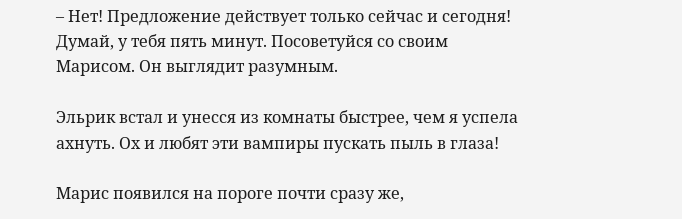– Нет! Предложение действует только сейчас и сегодня! Думай, у тебя пять минут. Посоветуйся со своим Марисом. Он выглядит разумным.

Эльрик встал и унесся из комнаты быстрее, чем я успела ахнуть. Ох и любят эти вампиры пускать пыль в глаза!

Марис появился на пороге почти сразу же,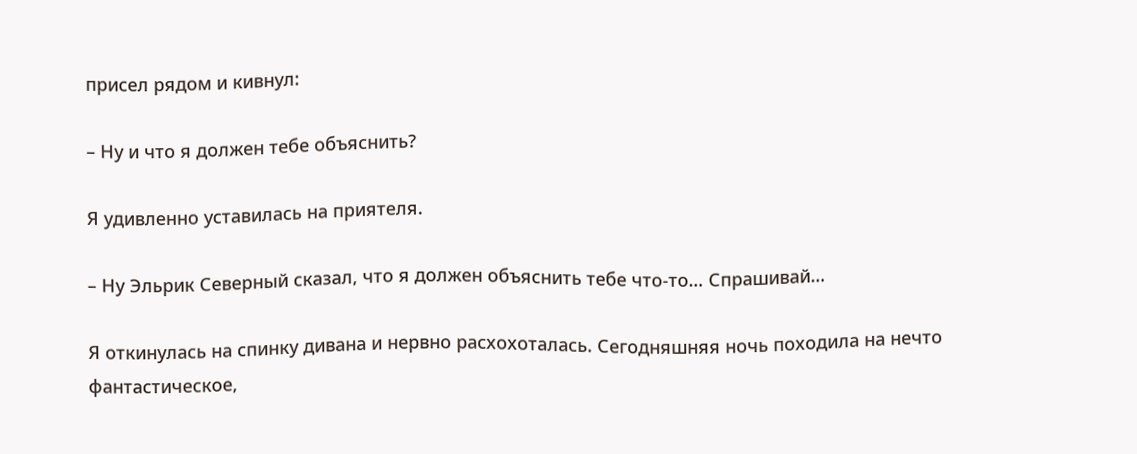присел рядом и кивнул:

– Ну и что я должен тебе объяснить?

Я удивленно уставилась на приятеля.

– Ну Эльрик Северный сказал, что я должен объяснить тебе что-то… Спрашивай…

Я откинулась на спинку дивана и нервно расхохоталась. Сегодняшняя ночь походила на нечто фантастическое,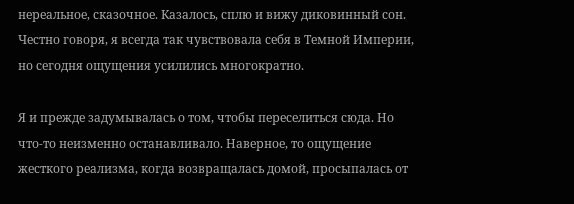нереальное, сказочное. Казалось, сплю и вижу диковинный сон. Честно говоря, я всегда так чувствовала себя в Темной Империи, но сегодня ощущения усилились многократно.

Я и прежде задумывалась о том, чтобы переселиться сюда. Но что-то неизменно останавливало. Наверное, то ощущение жесткого реализма, когда возвращалась домой, просыпалась от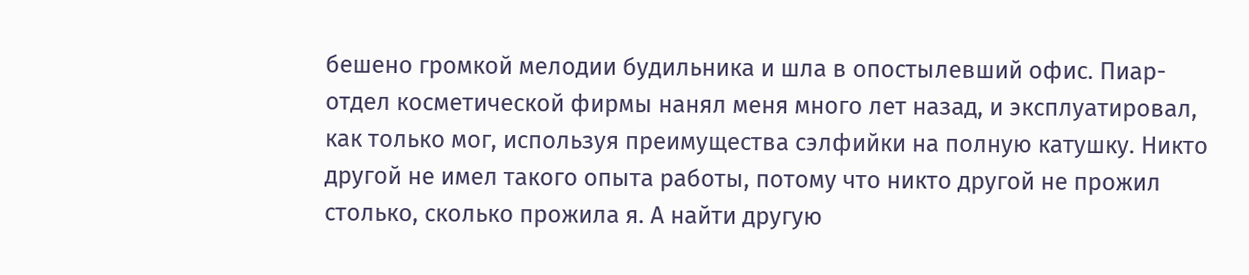бешено громкой мелодии будильника и шла в опостылевший офис. Пиар-отдел косметической фирмы нанял меня много лет назад, и эксплуатировал, как только мог, используя преимущества сэлфийки на полную катушку. Никто другой не имел такого опыта работы, потому что никто другой не прожил столько, сколько прожила я. А найти другую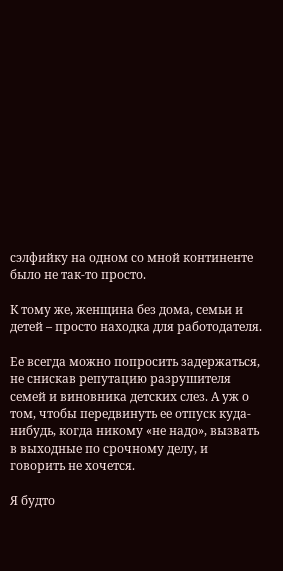сэлфийку на одном со мной континенте было не так-то просто.

К тому же, женщина без дома, семьи и детей – просто находка для работодателя.

Ее всегда можно попросить задержаться, не снискав репутацию разрушителя семей и виновника детских слез. А уж о том, чтобы передвинуть ее отпуск куда-нибудь, когда никому «не надо», вызвать в выходные по срочному делу, и говорить не хочется.

Я будто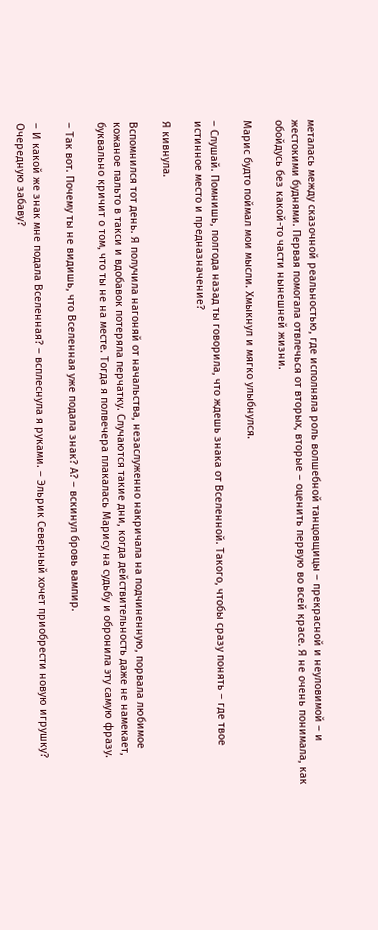металась между сказочной реальностью, где исполняла роль волшебной танцовщицы – прекрасной и неуловимой – и жестокими буднями. Первая помогала отвлечься от вторых, вторые – оценить первую во всей красе. Я не очень понимала, как обойдусь без какой-то части нынешней жизни.

Марис будто поймал мои мысли. Хмыкнул и мягко улыбнулся.

– Слушай. Помнишь, полгода назад ты говорила, что ждешь знака от Вселенной. Такого, чтобы сразу понять – где твое истинное место и предназначение?

Я кивнула.

Вспомнился тот день. Я получила нагоняй от начальства, незаслуженно накричала на подчиненную, порвала любимое кожаное пальто в такси и вдобавок потеряла перчатку. Случаются такие дни, когда действительность даже не намекает, буквально кричит о том, что ты не на месте. Тогда я полвечера плакалась Марису на судьбу и обронила эту самую фразу.

– Так вот. Почему ты не видишь, что Вселенная уже подала знак? А? – вскинул бровь вампир.

– И какой же знак мне подала Вселенная? – всплеснула я руками. – Эльрик Северный хочет приобрести новую игрушку? Очередную забаву?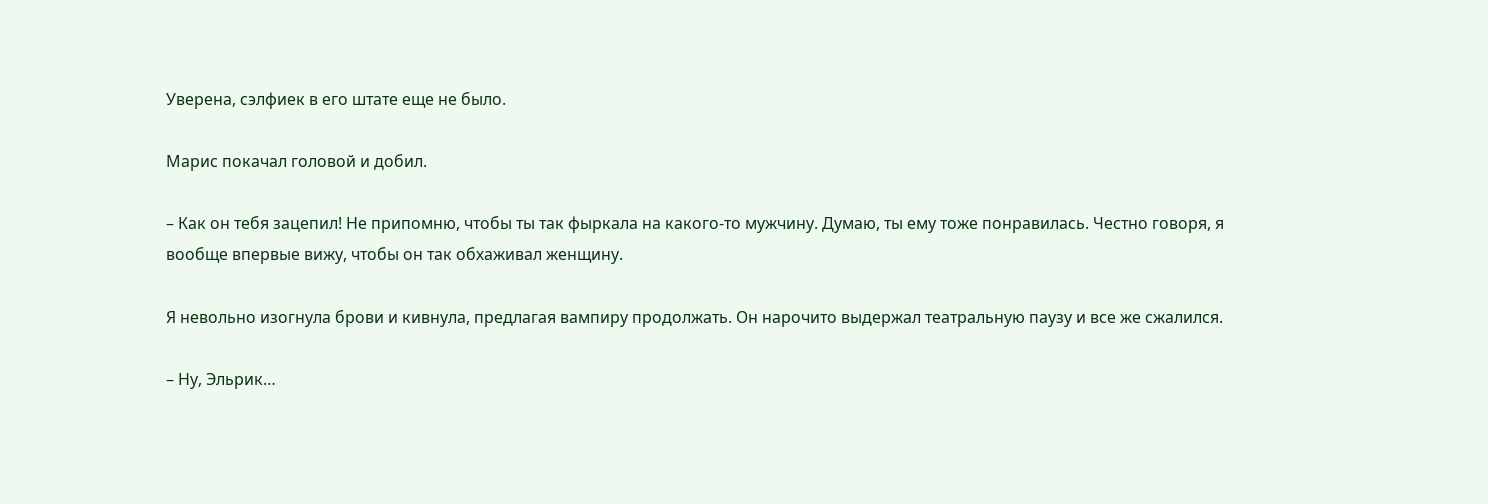Уверена, сэлфиек в его штате еще не было.

Марис покачал головой и добил.

– Как он тебя зацепил! Не припомню, чтобы ты так фыркала на какого-то мужчину. Думаю, ты ему тоже понравилась. Честно говоря, я вообще впервые вижу, чтобы он так обхаживал женщину.

Я невольно изогнула брови и кивнула, предлагая вампиру продолжать. Он нарочито выдержал театральную паузу и все же сжалился.

– Ну, Эльрик…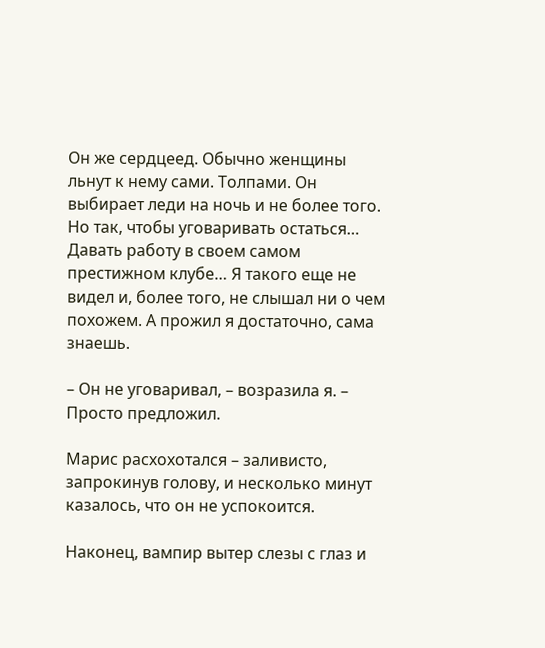Он же сердцеед. Обычно женщины льнут к нему сами. Толпами. Он выбирает леди на ночь и не более того. Но так, чтобы уговаривать остаться… Давать работу в своем самом престижном клубе… Я такого еще не видел и, более того, не слышал ни о чем похожем. А прожил я достаточно, сама знаешь.

– Он не уговаривал, – возразила я. – Просто предложил.

Марис расхохотался – заливисто, запрокинув голову, и несколько минут казалось, что он не успокоится.

Наконец, вампир вытер слезы с глаз и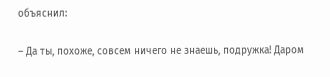объяснил:

– Да ты, похоже, совсем ничего не знаешь, подружка! Даром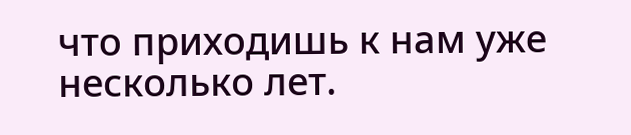что приходишь к нам уже несколько лет.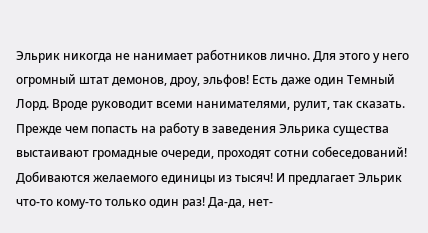Эльрик никогда не нанимает работников лично. Для этого у него огромный штат демонов, дроу, эльфов! Есть даже один Темный Лорд. Вроде руководит всеми нанимателями, рулит, так сказать. Прежде чем попасть на работу в заведения Эльрика существа выстаивают громадные очереди, проходят сотни собеседований! Добиваются желаемого единицы из тысяч! И предлагает Эльрик что-то кому-то только один раз! Да-да, нет-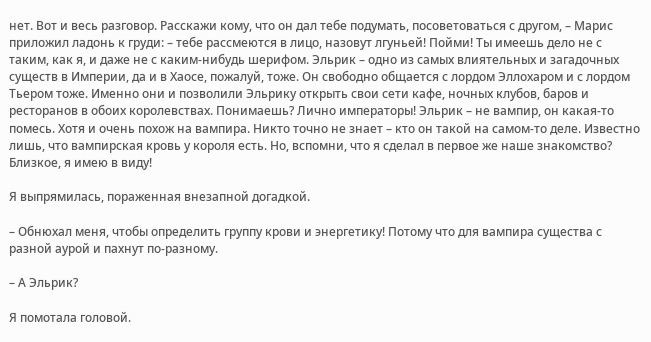нет. Вот и весь разговор. Расскажи кому, что он дал тебе подумать, посоветоваться с другом, – Марис приложил ладонь к груди: – тебе рассмеются в лицо, назовут лгуньей! Пойми! Ты имеешь дело не с таким, как я, и даже не с каким-нибудь шерифом. Эльрик – одно из самых влиятельных и загадочных существ в Империи, да и в Хаосе, пожалуй, тоже. Он свободно общается с лордом Эллохаром и с лордом Тьером тоже. Именно они и позволили Эльрику открыть свои сети кафе, ночных клубов, баров и ресторанов в обоих королевствах. Понимаешь? Лично императоры! Эльрик – не вампир, он какая-то помесь. Хотя и очень похож на вампира. Никто точно не знает – кто он такой на самом-то деле. Известно лишь, что вампирская кровь у короля есть. Но, вспомни, что я сделал в первое же наше знакомство? Близкое, я имею в виду!

Я выпрямилась, пораженная внезапной догадкой.

– Обнюхал меня, чтобы определить группу крови и энергетику! Потому что для вампира существа с разной аурой и пахнут по-разному.

– А Эльрик?

Я помотала головой.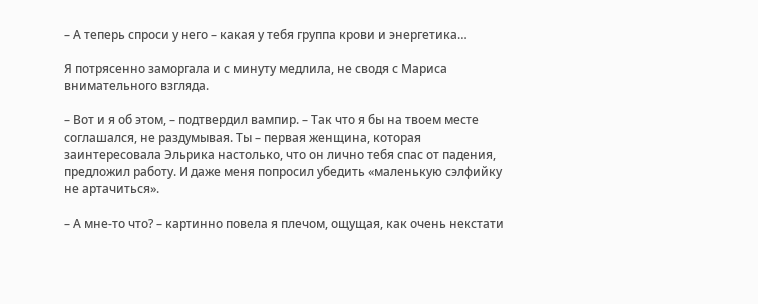– А теперь спроси у него – какая у тебя группа крови и энергетика…

Я потрясенно заморгала и с минуту медлила, не сводя с Мариса внимательного взгляда.

– Вот и я об этом, – подтвердил вампир. – Так что я бы на твоем месте соглашался, не раздумывая. Ты – первая женщина, которая заинтересовала Эльрика настолько, что он лично тебя спас от падения, предложил работу. И даже меня попросил убедить «маленькую сэлфийку не артачиться».

– А мне-то что? – картинно повела я плечом, ощущая, как очень некстати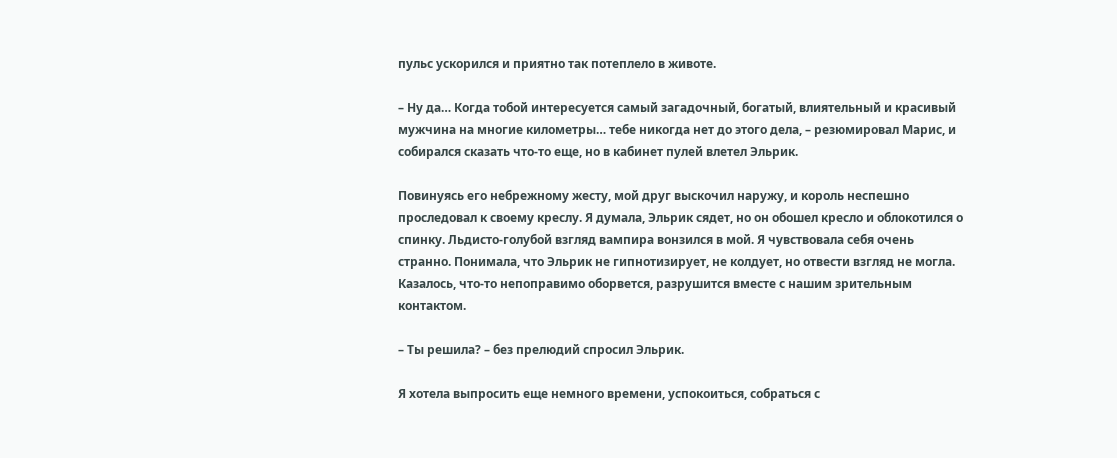пульс ускорился и приятно так потеплело в животе.

– Ну да… Когда тобой интересуется самый загадочный, богатый, влиятельный и красивый мужчина на многие километры… тебе никогда нет до этого дела, – резюмировал Марис, и собирался сказать что-то еще, но в кабинет пулей влетел Эльрик.

Повинуясь его небрежному жесту, мой друг выскочил наружу, и король неспешно проследовал к своему креслу. Я думала, Эльрик сядет, но он обошел кресло и облокотился о спинку. Льдисто-голубой взгляд вампира вонзился в мой. Я чувствовала себя очень странно. Понимала, что Эльрик не гипнотизирует, не колдует, но отвести взгляд не могла. Казалось, что-то непоправимо оборвется, разрушится вместе с нашим зрительным контактом.

– Ты решила? – без прелюдий спросил Эльрик.

Я хотела выпросить еще немного времени, успокоиться, собраться с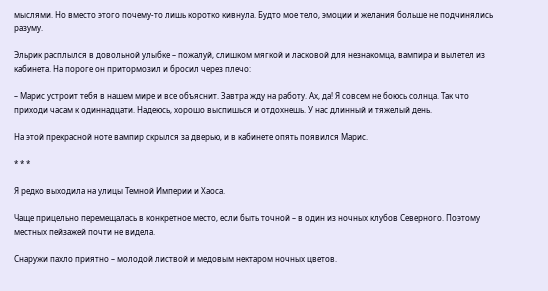мыслями. Но вместо этого почему-то лишь коротко кивнула. Будто мое тело, эмоции и желания больше не подчинялись разуму.

Эльрик расплылся в довольной улыбке – пожалуй, слишком мягкой и ласковой для незнакомца, вампира и вылетел из кабинета. На пороге он притормозил и бросил через плечо:

– Марис устроит тебя в нашем мире и все объяснит. Завтра жду на работу. Ах, да! Я совсем не боюсь солнца. Так что приходи часам к одиннадцати. Надеюсь, хорошо выспишься и отдохнешь. У нас длинный и тяжелый день.

На этой прекрасной ноте вампир скрылся за дверью, и в кабинете опять появился Марис.

* * *

Я редко выходила на улицы Темной Империи и Хаоса.

Чаще прицельно перемещалась в конкретное место, если быть точной – в один из ночных клубов Северного. Поэтому местных пейзажей почти не видела.

Снаружи пахло приятно – молодой листвой и медовым нектаром ночных цветов.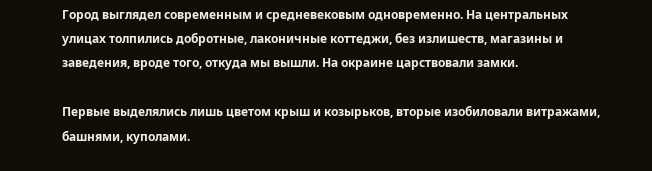Город выглядел современным и средневековым одновременно. На центральных улицах толпились добротные, лаконичные коттеджи, без излишеств, магазины и заведения, вроде того, откуда мы вышли. На окраине царствовали замки.

Первые выделялись лишь цветом крыш и козырьков, вторые изобиловали витражами, башнями, куполами.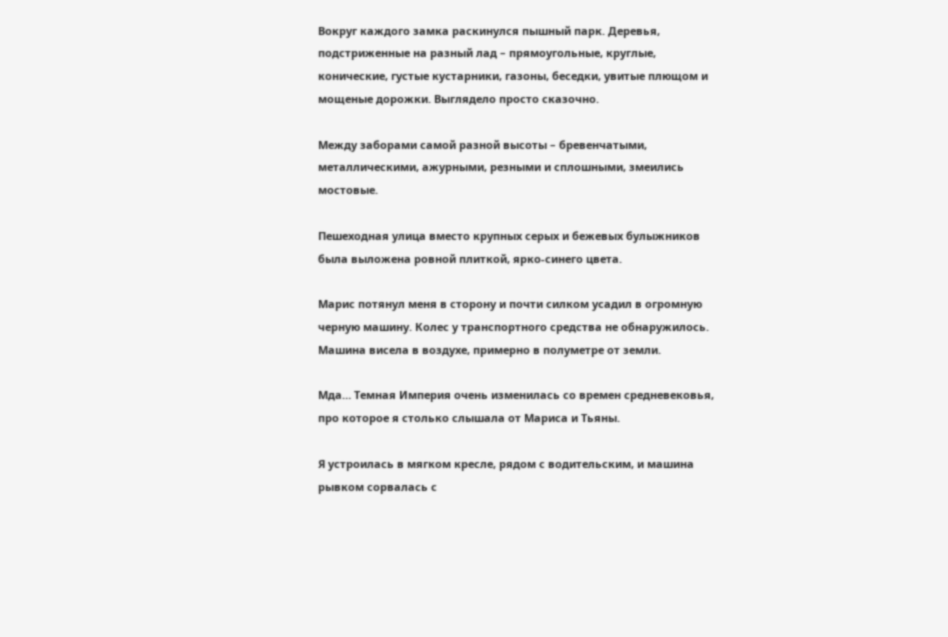Вокруг каждого замка раскинулся пышный парк. Деревья, подстриженные на разный лад – прямоугольные, круглые, конические, густые кустарники, газоны, беседки, увитые плющом и мощеные дорожки. Выглядело просто сказочно.

Между заборами самой разной высоты – бревенчатыми, металлическими, ажурными, резными и сплошными, змеились мостовые.

Пешеходная улица вместо крупных серых и бежевых булыжников была выложена ровной плиткой, ярко-синего цвета.

Марис потянул меня в сторону и почти силком усадил в огромную черную машину. Колес у транспортного средства не обнаружилось. Машина висела в воздухе, примерно в полуметре от земли.

Мда… Темная Империя очень изменилась со времен средневековья, про которое я столько слышала от Мариса и Тьяны.

Я устроилась в мягком кресле, рядом с водительским, и машина рывком сорвалась с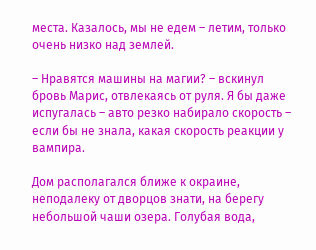места. Казалось, мы не едем – летим, только очень низко над землей.

– Нравятся машины на магии? – вскинул бровь Марис, отвлекаясь от руля. Я бы даже испугалась – авто резко набирало скорость – если бы не знала, какая скорость реакции у вампира.

Дом располагался ближе к окраине, неподалеку от дворцов знати, на берегу небольшой чаши озера. Голубая вода,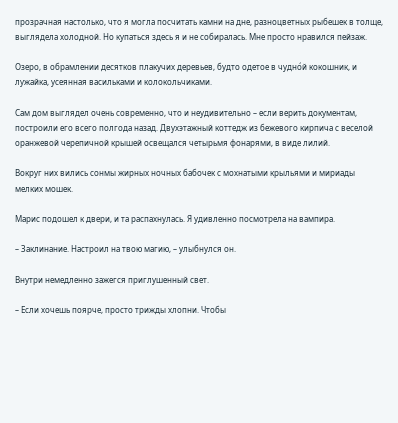прозрачная настолько, что я могла посчитать камни на дне, разноцветных рыбешек в толще, выглядела холодной. Но купаться здесь я и не собиралась. Мне просто нравился пейзаж.

Озеро, в обрамлении десятков плакучих деревьев, будто одетое в чудно́й кокошник, и лужайка, усеянная васильками и колокольчиками.

Сам дом выглядел очень современно, что и неудивительно – если верить документам, построили его всего полгода назад. Двухэтажный коттедж из бежевого кирпича с веселой оранжевой черепичной крышей освещался четырьмя фонарями, в виде лилий.

Вокруг них вились сонмы жирных ночных бабочек с мохнатыми крыльями и мириады мелких мошек.

Марис подошел к двери, и та распахнулась. Я удивленно посмотрела на вампира.

– Заклинание. Настроил на твою магию, – улыбнулся он.

Внутри немедленно зажегся приглушенный свет.

– Если хочешь поярче, просто трижды хлопни. Чтобы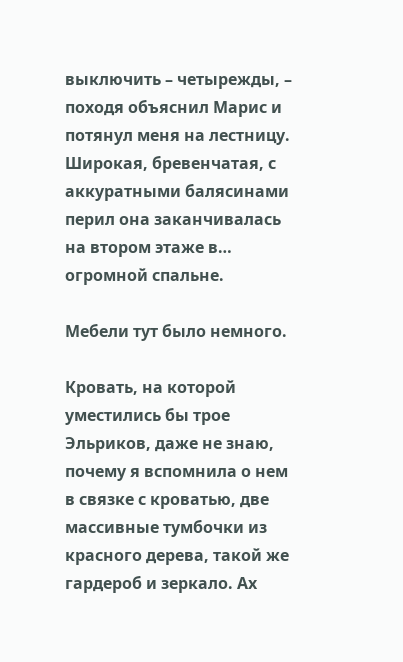выключить – четырежды, – походя объяснил Марис и потянул меня на лестницу. Широкая, бревенчатая, с аккуратными балясинами перил она заканчивалась на втором этаже в… огромной спальне.

Мебели тут было немного.

Кровать, на которой уместились бы трое Эльриков, даже не знаю, почему я вспомнила о нем в связке с кроватью, две массивные тумбочки из красного дерева, такой же гардероб и зеркало. Ах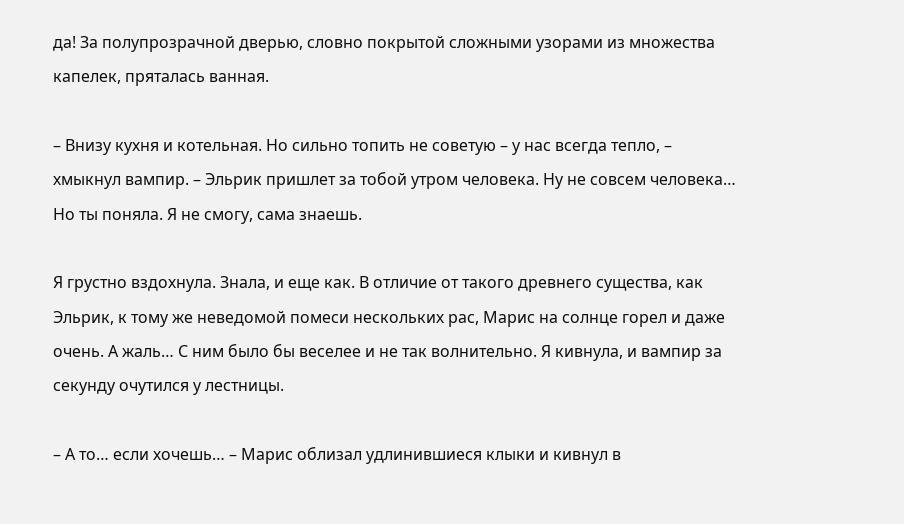да! За полупрозрачной дверью, словно покрытой сложными узорами из множества капелек, пряталась ванная.

– Внизу кухня и котельная. Но сильно топить не советую – у нас всегда тепло, – хмыкнул вампир. – Эльрик пришлет за тобой утром человека. Ну не совсем человека… Но ты поняла. Я не смогу, сама знаешь.

Я грустно вздохнула. Знала, и еще как. В отличие от такого древнего существа, как Эльрик, к тому же неведомой помеси нескольких рас, Марис на солнце горел и даже очень. А жаль… С ним было бы веселее и не так волнительно. Я кивнула, и вампир за секунду очутился у лестницы.

– А то… если хочешь… – Марис облизал удлинившиеся клыки и кивнул в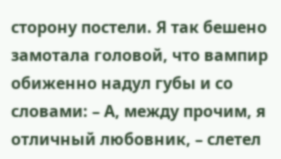сторону постели. Я так бешено замотала головой, что вампир обиженно надул губы и со словами: – А, между прочим, я отличный любовник, – слетел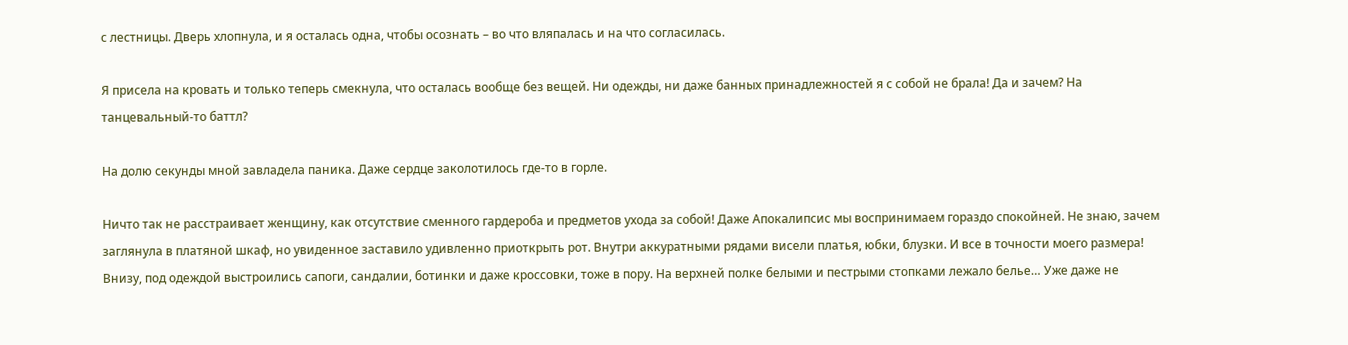с лестницы. Дверь хлопнула, и я осталась одна, чтобы осознать – во что вляпалась и на что согласилась.

Я присела на кровать и только теперь смекнула, что осталась вообще без вещей. Ни одежды, ни даже банных принадлежностей я с собой не брала! Да и зачем? На танцевальный-то баттл?

На долю секунды мной завладела паника. Даже сердце заколотилось где-то в горле.

Ничто так не расстраивает женщину, как отсутствие сменного гардероба и предметов ухода за собой! Даже Апокалипсис мы воспринимаем гораздо спокойней. Не знаю, зачем заглянула в платяной шкаф, но увиденное заставило удивленно приоткрыть рот. Внутри аккуратными рядами висели платья, юбки, блузки. И все в точности моего размера! Внизу, под одеждой выстроились сапоги, сандалии, ботинки и даже кроссовки, тоже в пору. На верхней полке белыми и пестрыми стопками лежало белье… Уже даже не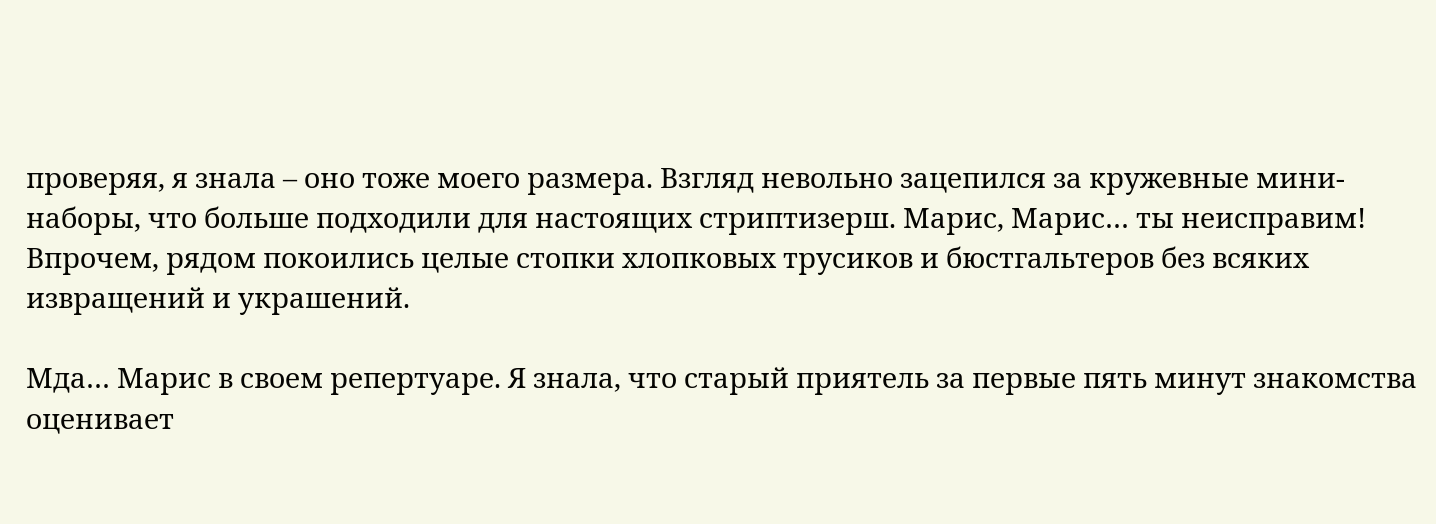проверяя, я знала – оно тоже моего размера. Взгляд невольно зацепился за кружевные мини-наборы, что больше подходили для настоящих стриптизерш. Марис, Марис… ты неисправим! Впрочем, рядом покоились целые стопки хлопковых трусиков и бюстгальтеров без всяких извращений и украшений.

Мда… Марис в своем репертуаре. Я знала, что старый приятель за первые пять минут знакомства оценивает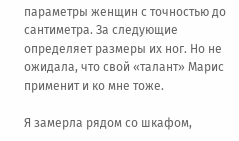параметры женщин с точностью до сантиметра. За следующие определяет размеры их ног. Но не ожидала, что свой «талант» Марис применит и ко мне тоже.

Я замерла рядом со шкафом,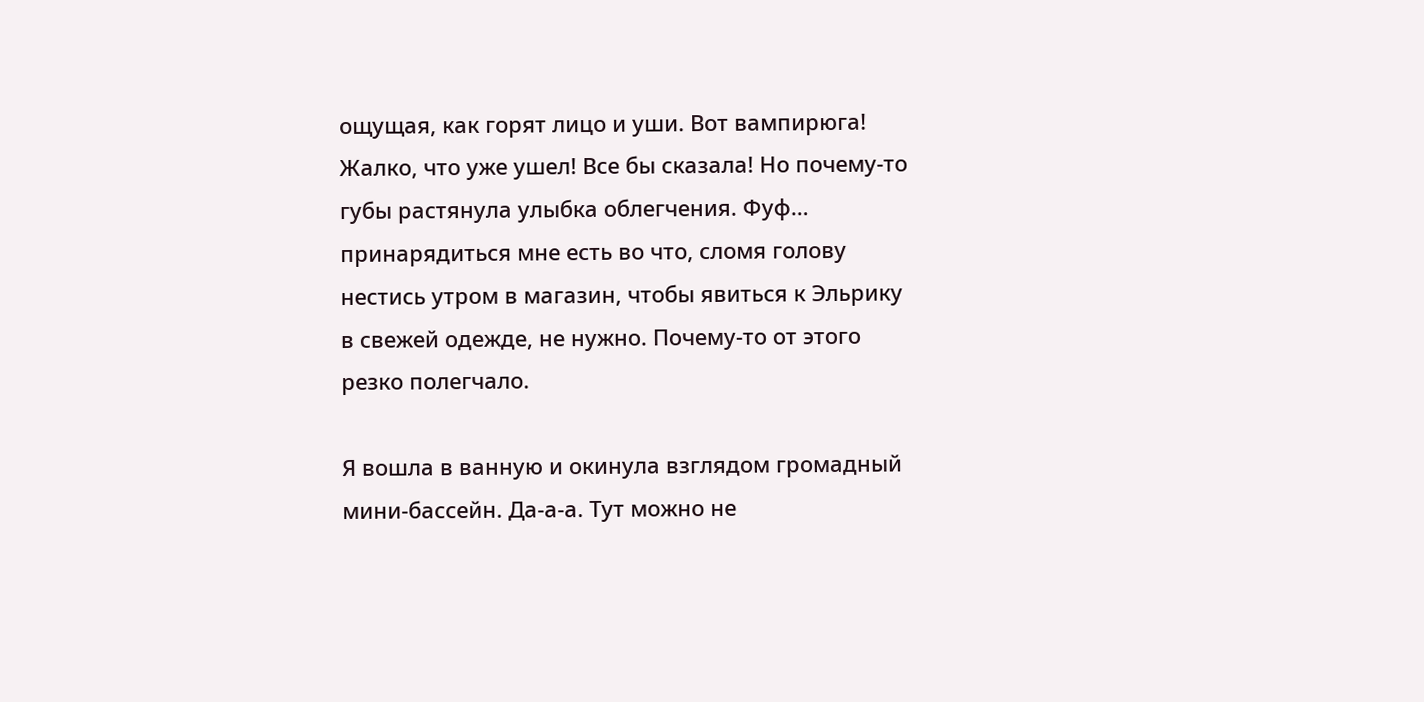ощущая, как горят лицо и уши. Вот вампирюга! Жалко, что уже ушел! Все бы сказала! Но почему-то губы растянула улыбка облегчения. Фуф… принарядиться мне есть во что, сломя голову нестись утром в магазин, чтобы явиться к Эльрику в свежей одежде, не нужно. Почему-то от этого резко полегчало.

Я вошла в ванную и окинула взглядом громадный мини-бассейн. Да-а-а. Тут можно не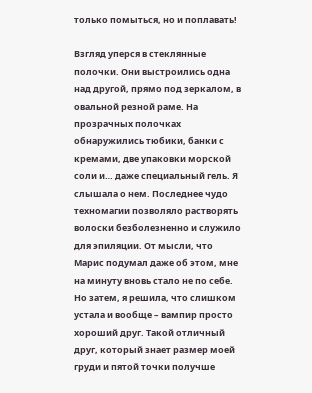только помыться, но и поплавать!

Взгляд уперся в стеклянные полочки. Они выстроились одна над другой, прямо под зеркалом, в овальной резной раме. На прозрачных полочках обнаружились тюбики, банки с кремами, две упаковки морской соли и… даже специальный гель. Я слышала о нем. Последнее чудо техномагии позволяло растворять волоски безболезненно и служило для эпиляции. От мысли, что Марис подумал даже об этом, мне на минуту вновь стало не по себе. Но затем, я решила, что слишком устала и вообще – вампир просто хороший друг. Такой отличный друг, который знает размер моей груди и пятой точки получше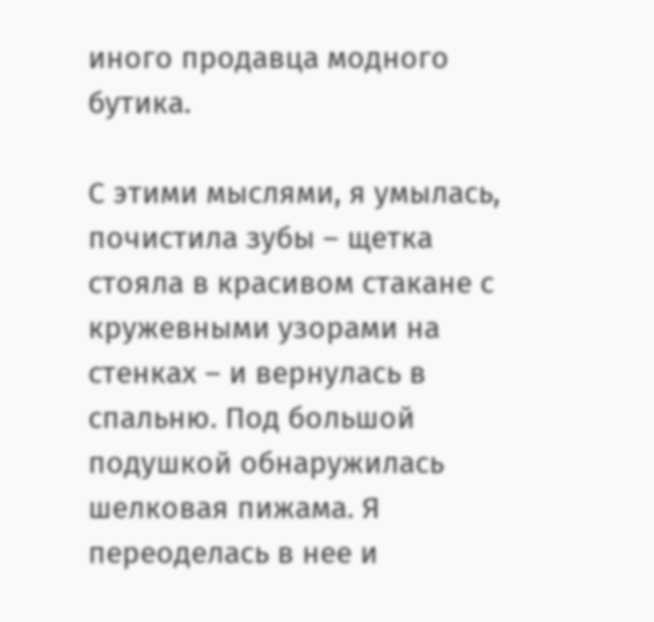иного продавца модного бутика.

С этими мыслями, я умылась, почистила зубы – щетка стояла в красивом стакане с кружевными узорами на стенках – и вернулась в спальню. Под большой подушкой обнаружилась шелковая пижама. Я переоделась в нее и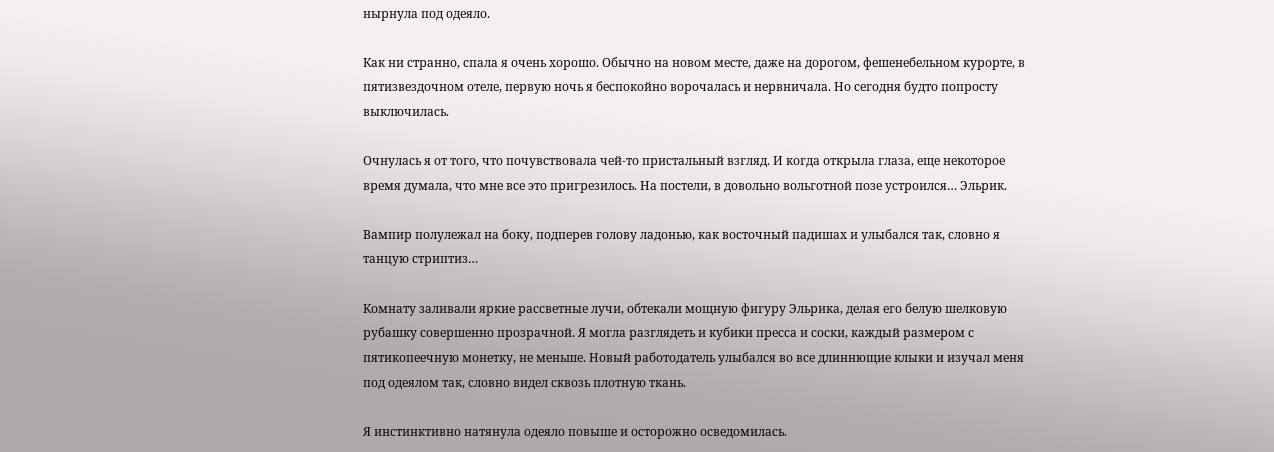нырнула под одеяло.

Как ни странно, спала я очень хорошо. Обычно на новом месте, даже на дорогом, фешенебельном курорте, в пятизвездочном отеле, первую ночь я беспокойно ворочалась и нервничала. Но сегодня будто попросту выключилась.

Очнулась я от того, что почувствовала чей-то пристальный взгляд. И когда открыла глаза, еще некоторое время думала, что мне все это пригрезилось. На постели, в довольно вольготной позе устроился… Эльрик.

Вампир полулежал на боку, подперев голову ладонью, как восточный падишах и улыбался так, словно я танцую стриптиз…

Комнату заливали яркие рассветные лучи, обтекали мощную фигуру Эльрика, делая его белую шелковую рубашку совершенно прозрачной. Я могла разглядеть и кубики пресса и соски, каждый размером с пятикопеечную монетку, не меньше. Новый работодатель улыбался во все длиннющие клыки и изучал меня под одеялом так, словно видел сквозь плотную ткань.

Я инстинктивно натянула одеяло повыше и осторожно осведомилась.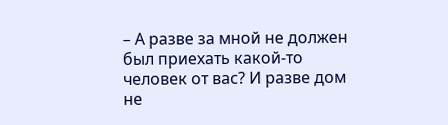– А разве за мной не должен был приехать какой-то человек от вас? И разве дом не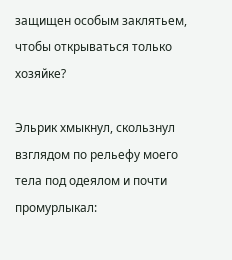защищен особым заклятьем, чтобы открываться только хозяйке?

Эльрик хмыкнул, скользнул взглядом по рельефу моего тела под одеялом и почти промурлыкал: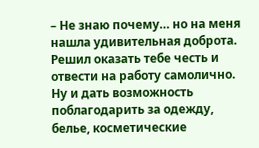– Не знаю почему… но на меня нашла удивительная доброта. Решил оказать тебе честь и отвести на работу самолично. Ну и дать возможность поблагодарить за одежду, белье, косметические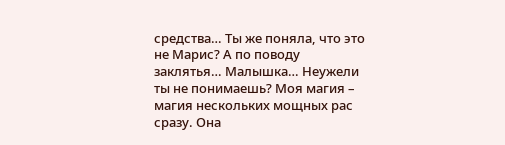средства… Ты же поняла, что это не Марис? А по поводу заклятья… Малышка… Неужели ты не понимаешь? Моя магия – магия нескольких мощных рас сразу. Она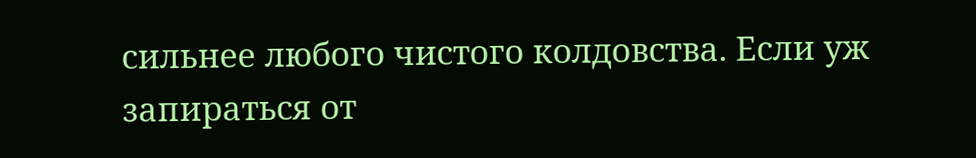сильнее любого чистого колдовства. Если уж запираться от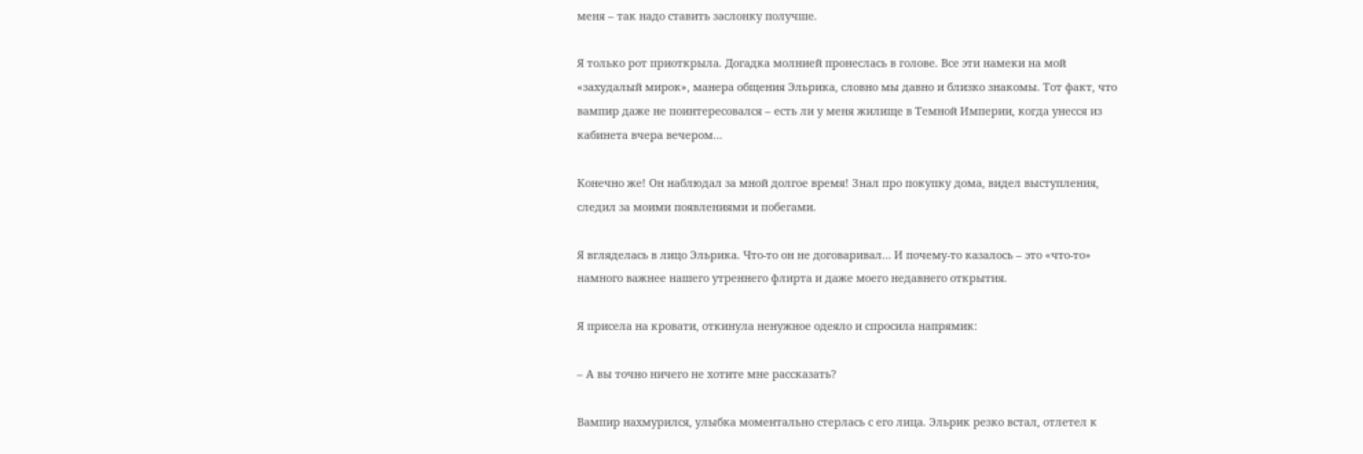меня – так надо ставить заслонку получше.

Я только рот приоткрыла. Догадка молнией пронеслась в голове. Все эти намеки на мой «захудалый мирок», манера общения Эльрика, словно мы давно и близко знакомы. Тот факт, что вампир даже не поинтересовался – есть ли у меня жилище в Темной Империи, когда унесся из кабинета вчера вечером…

Конечно же! Он наблюдал за мной долгое время! Знал про покупку дома, видел выступления, следил за моими появлениями и побегами.

Я вгляделась в лицо Эльрика. Что-то он не договаривал… И почему-то казалось – это «что-то» намного важнее нашего утреннего флирта и даже моего недавнего открытия.

Я присела на кровати, откинула ненужное одеяло и спросила напрямик:

– А вы точно ничего не хотите мне рассказать?

Вампир нахмурился, улыбка моментально стерлась с его лица. Эльрик резко встал, отлетел к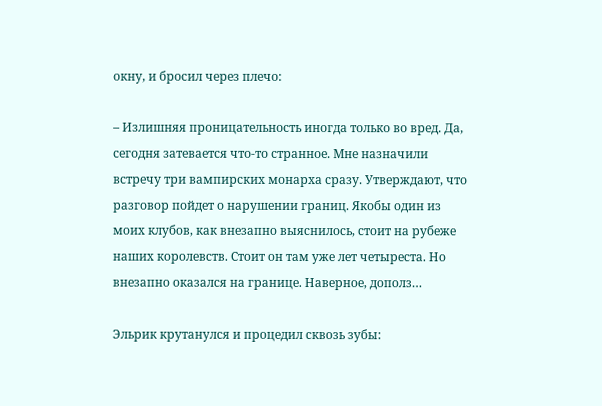окну, и бросил через плечо:

– Излишняя проницательность иногда только во вред. Да, сегодня затевается что-то странное. Мне назначили встречу три вампирских монарха сразу. Утверждают, что разговор пойдет о нарушении границ. Якобы один из моих клубов, как внезапно выяснилось, стоит на рубеже наших королевств. Стоит он там уже лет четыреста. Но внезапно оказался на границе. Наверное, дополз…

Эльрик крутанулся и процедил сквозь зубы: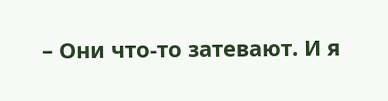– Они что-то затевают. И я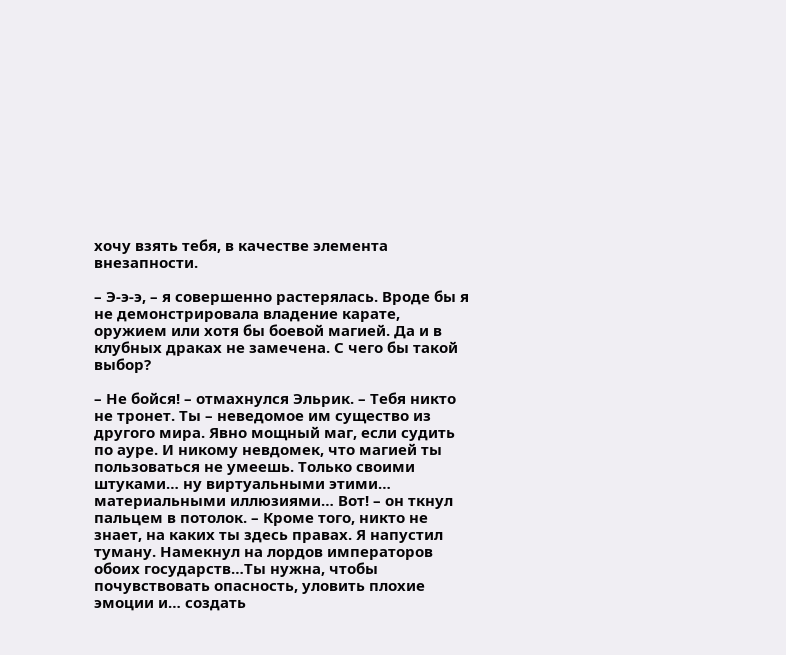хочу взять тебя, в качестве элемента внезапности.

– Э-э-э, – я совершенно растерялась. Вроде бы я не демонстрировала владение карате, оружием или хотя бы боевой магией. Да и в клубных драках не замечена. С чего бы такой выбор?

– Не бойся! – отмахнулся Эльрик. – Тебя никто не тронет. Ты – неведомое им существо из другого мира. Явно мощный маг, если судить по ауре. И никому невдомек, что магией ты пользоваться не умеешь. Только своими штуками… ну виртуальными этими… материальными иллюзиями… Вот! – он ткнул пальцем в потолок. – Кроме того, никто не знает, на каких ты здесь правах. Я напустил туману. Намекнул на лордов императоров обоих государств…Ты нужна, чтобы почувствовать опасность, уловить плохие эмоции и… создать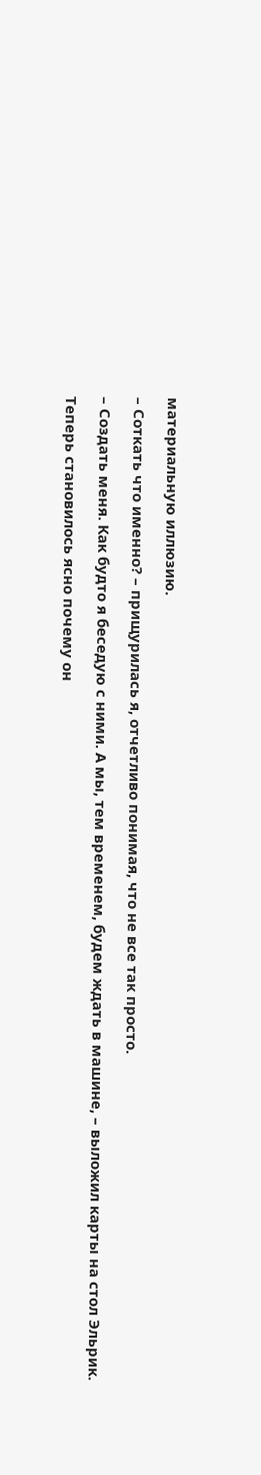материальную иллюзию.

– Соткать что именно? – прищурилась я, отчетливо понимая, что не все так просто.

– Создать меня. Как будто я беседую с ними. А мы, тем временем, будем ждать в машине, – выложил карты на стол Эльрик.

Теперь становилось ясно почему он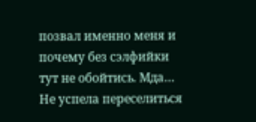позвал именно меня и почему без сэлфийки тут не обойтись. Мда… Не успела переселиться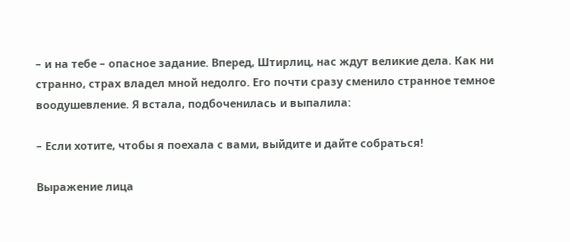– и на тебе – опасное задание. Вперед, Штирлиц, нас ждут великие дела. Как ни странно, страх владел мной недолго. Его почти сразу сменило странное темное воодушевление. Я встала, подбоченилась и выпалила:

– Если хотите, чтобы я поехала с вами, выйдите и дайте собраться!

Выражение лица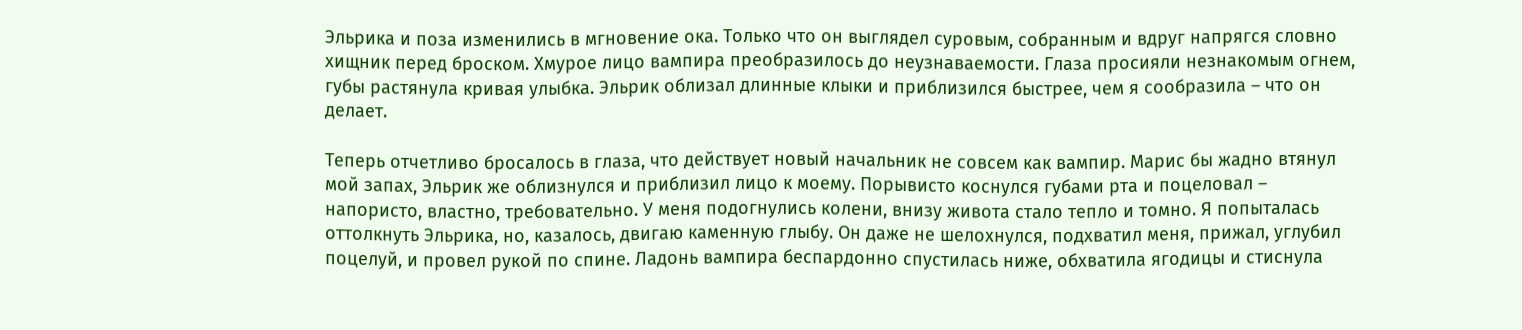Эльрика и поза изменились в мгновение ока. Только что он выглядел суровым, собранным и вдруг напрягся словно хищник перед броском. Хмурое лицо вампира преобразилось до неузнаваемости. Глаза просияли незнакомым огнем, губы растянула кривая улыбка. Эльрик облизал длинные клыки и приблизился быстрее, чем я сообразила – что он делает.

Теперь отчетливо бросалось в глаза, что действует новый начальник не совсем как вампир. Марис бы жадно втянул мой запах, Эльрик же облизнулся и приблизил лицо к моему. Порывисто коснулся губами рта и поцеловал – напористо, властно, требовательно. У меня подогнулись колени, внизу живота стало тепло и томно. Я попыталась оттолкнуть Эльрика, но, казалось, двигаю каменную глыбу. Он даже не шелохнулся, подхватил меня, прижал, углубил поцелуй, и провел рукой по спине. Ладонь вампира беспардонно спустилась ниже, обхватила ягодицы и стиснула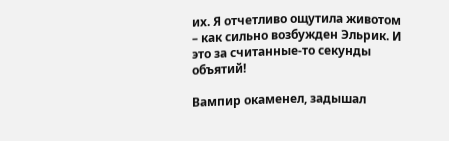их. Я отчетливо ощутила животом – как сильно возбужден Эльрик. И это за считанные-то секунды объятий!

Вампир окаменел, задышал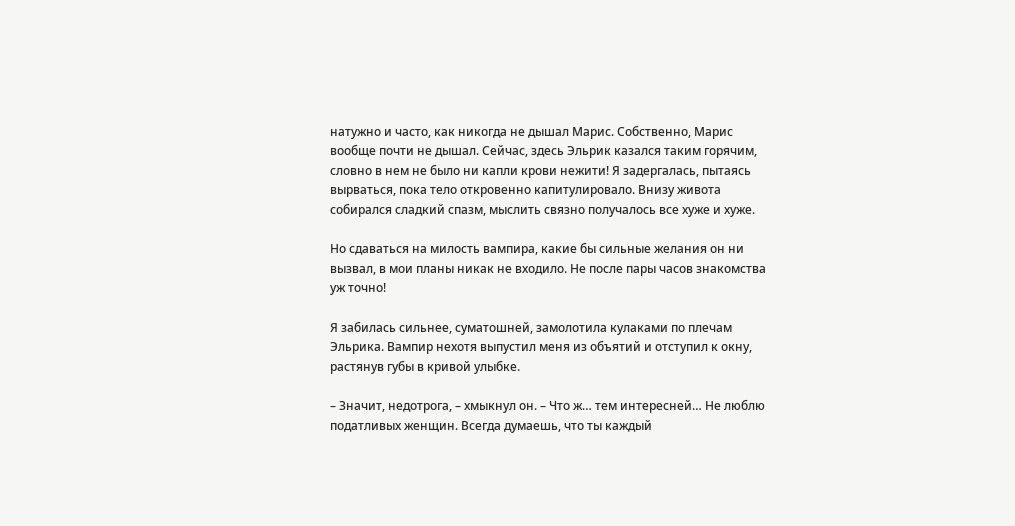натужно и часто, как никогда не дышал Марис. Собственно, Марис вообще почти не дышал. Сейчас, здесь Эльрик казался таким горячим, словно в нем не было ни капли крови нежити! Я задергалась, пытаясь вырваться, пока тело откровенно капитулировало. Внизу живота собирался сладкий спазм, мыслить связно получалось все хуже и хуже.

Но сдаваться на милость вампира, какие бы сильные желания он ни вызвал, в мои планы никак не входило. Не после пары часов знакомства уж точно!

Я забилась сильнее, суматошней, замолотила кулаками по плечам Эльрика. Вампир нехотя выпустил меня из объятий и отступил к окну, растянув губы в кривой улыбке.

– Значит, недотрога, – хмыкнул он. – Что ж… тем интересней… Не люблю податливых женщин. Всегда думаешь, что ты каждый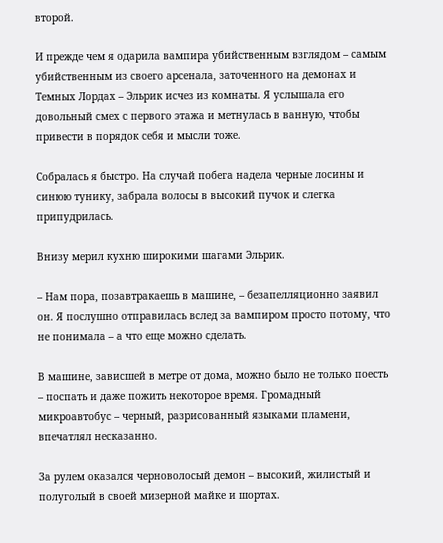второй.

И прежде чем я одарила вампира убийственным взглядом – самым убийственным из своего арсенала, заточенного на демонах и Темных Лордах – Эльрик исчез из комнаты. Я услышала его довольный смех с первого этажа и метнулась в ванную, чтобы привести в порядок себя и мысли тоже.

Собралась я быстро. На случай побега надела черные лосины и синюю тунику, забрала волосы в высокий пучок и слегка припудрилась.

Внизу мерил кухню широкими шагами Эльрик.

– Нам пора, позавтракаешь в машине, – безапелляционно заявил он. Я послушно отправилась вслед за вампиром просто потому, что не понимала – а что еще можно сделать.

В машине, зависшей в метре от дома, можно было не только поесть – поспать и даже пожить некоторое время. Громадный микроавтобус – черный, разрисованный языками пламени, впечатлял несказанно.

За рулем оказался черноволосый демон – высокий, жилистый и полуголый в своей мизерной майке и шортах.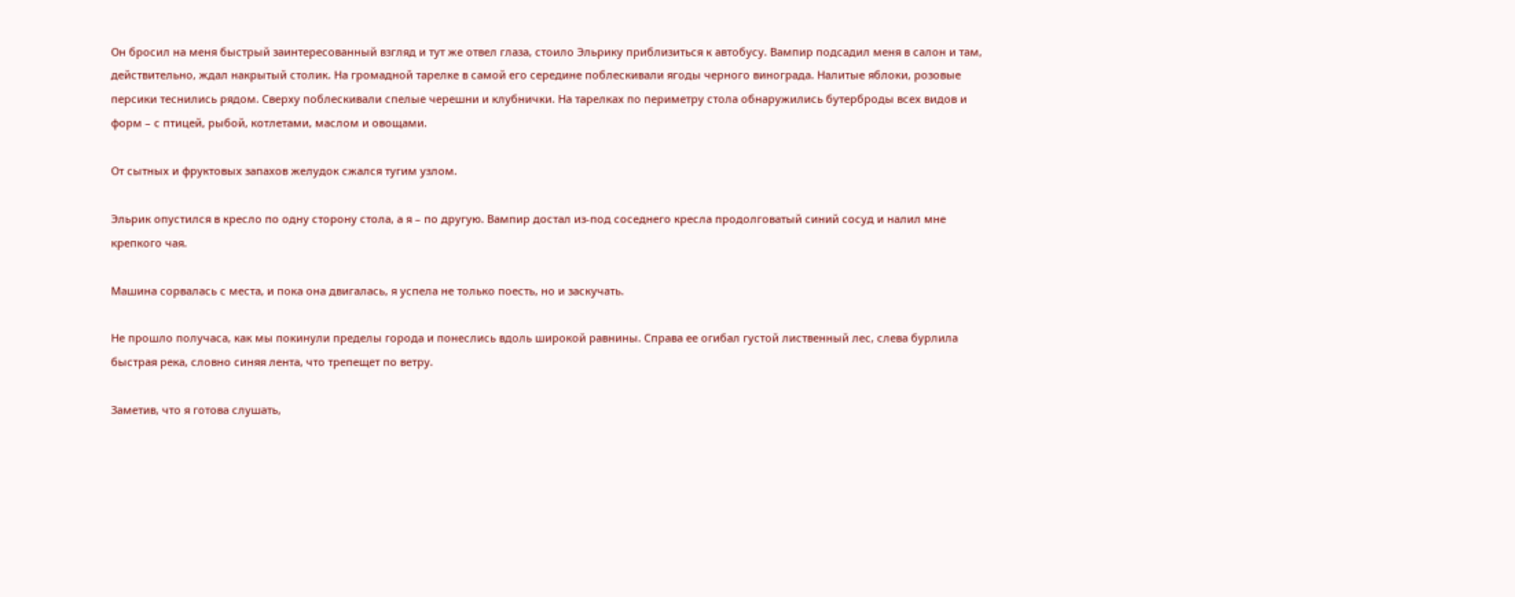Он бросил на меня быстрый заинтересованный взгляд и тут же отвел глаза, стоило Эльрику приблизиться к автобусу. Вампир подсадил меня в салон и там, действительно, ждал накрытый столик. На громадной тарелке в самой его середине поблескивали ягоды черного винограда. Налитые яблоки, розовые персики теснились рядом. Сверху поблескивали спелые черешни и клубнички. На тарелках по периметру стола обнаружились бутерброды всех видов и форм – с птицей, рыбой, котлетами, маслом и овощами.

От сытных и фруктовых запахов желудок сжался тугим узлом.

Эльрик опустился в кресло по одну сторону стола, а я – по другую. Вампир достал из-под соседнего кресла продолговатый синий сосуд и налил мне крепкого чая.

Машина сорвалась с места, и пока она двигалась, я успела не только поесть, но и заскучать.

Не прошло получаса, как мы покинули пределы города и понеслись вдоль широкой равнины. Справа ее огибал густой лиственный лес, слева бурлила быстрая река, словно синяя лента, что трепещет по ветру.

Заметив, что я готова слушать,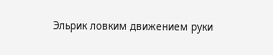Эльрик ловким движением руки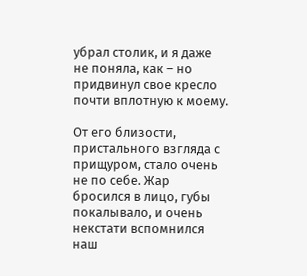убрал столик, и я даже не поняла, как – но придвинул свое кресло почти вплотную к моему.

От его близости, пристального взгляда с прищуром, стало очень не по себе. Жар бросился в лицо, губы покалывало, и очень некстати вспомнился наш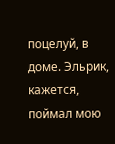поцелуй, в доме. Эльрик, кажется, поймал мою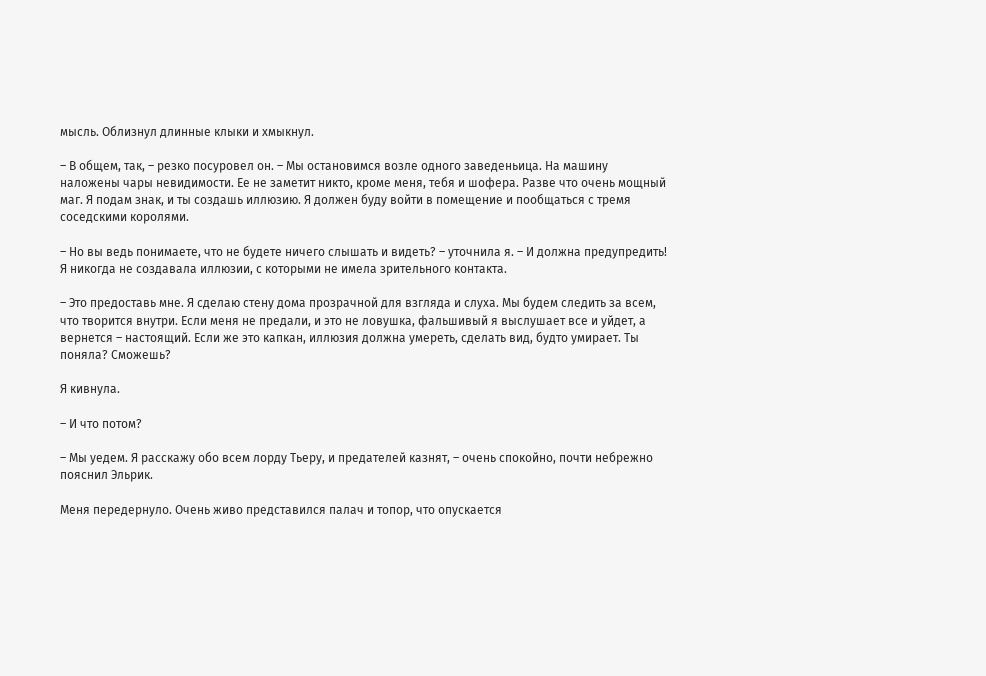мысль. Облизнул длинные клыки и хмыкнул.

– В общем, так, – резко посуровел он. – Мы остановимся возле одного заведеньица. На машину наложены чары невидимости. Ее не заметит никто, кроме меня, тебя и шофера. Разве что очень мощный маг. Я подам знак, и ты создашь иллюзию. Я должен буду войти в помещение и пообщаться с тремя соседскими королями.

– Но вы ведь понимаете, что не будете ничего слышать и видеть? – уточнила я. – И должна предупредить! Я никогда не создавала иллюзии, с которыми не имела зрительного контакта.

– Это предоставь мне. Я сделаю стену дома прозрачной для взгляда и слуха. Мы будем следить за всем, что творится внутри. Если меня не предали, и это не ловушка, фальшивый я выслушает все и уйдет, а вернется – настоящий. Если же это капкан, иллюзия должна умереть, сделать вид, будто умирает. Ты поняла? Сможешь?

Я кивнула.

– И что потом?

– Мы уедем. Я расскажу обо всем лорду Тьеру, и предателей казнят, – очень спокойно, почти небрежно пояснил Эльрик.

Меня передернуло. Очень живо представился палач и топор, что опускается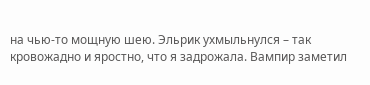на чью-то мощную шею. Эльрик ухмыльнулся – так кровожадно и яростно, что я задрожала. Вампир заметил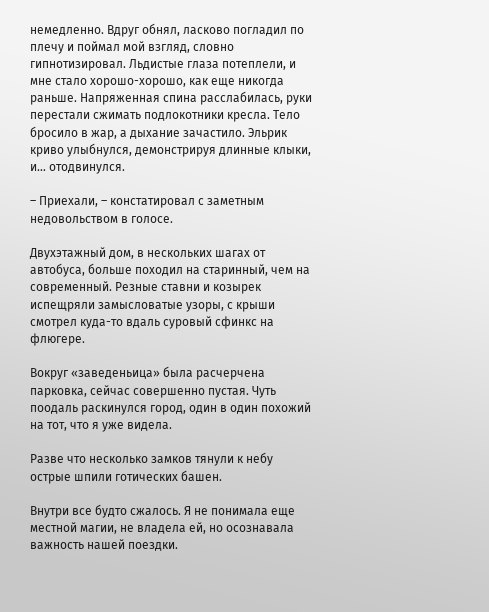немедленно. Вдруг обнял, ласково погладил по плечу и поймал мой взгляд, словно гипнотизировал. Льдистые глаза потеплели, и мне стало хорошо-хорошо, как еще никогда раньше. Напряженная спина расслабилась, руки перестали сжимать подлокотники кресла. Тело бросило в жар, а дыхание зачастило. Эльрик криво улыбнулся, демонстрируя длинные клыки, и… отодвинулся.

– Приехали, – констатировал с заметным недовольством в голосе.

Двухэтажный дом, в нескольких шагах от автобуса, больше походил на старинный, чем на современный. Резные ставни и козырек испещряли замысловатые узоры, с крыши смотрел куда-то вдаль суровый сфинкс на флюгере.

Вокруг «заведеньица» была расчерчена парковка, сейчас совершенно пустая. Чуть поодаль раскинулся город, один в один похожий на тот, что я уже видела.

Разве что несколько замков тянули к небу острые шпили готических башен.

Внутри все будто сжалось. Я не понимала еще местной магии, не владела ей, но осознавала важность нашей поездки.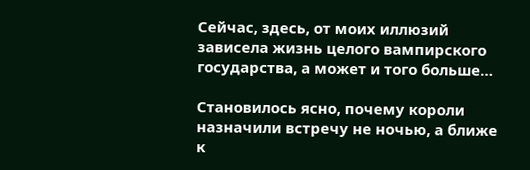Сейчас, здесь, от моих иллюзий зависела жизнь целого вампирского государства, а может и того больше…

Становилось ясно, почему короли назначили встречу не ночью, а ближе к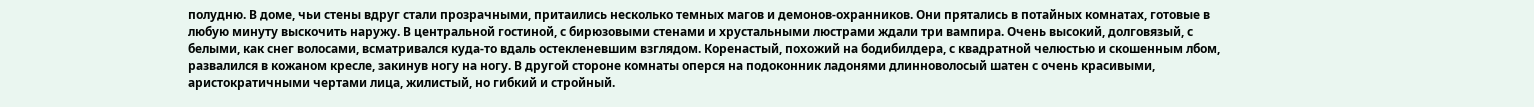полудню. В доме, чьи стены вдруг стали прозрачными, притаились несколько темных магов и демонов-охранников. Они прятались в потайных комнатах, готовые в любую минуту выскочить наружу. В центральной гостиной, с бирюзовыми стенами и хрустальными люстрами ждали три вампира. Очень высокий, долговязый, с белыми, как снег волосами, всматривался куда-то вдаль остекленевшим взглядом. Коренастый, похожий на бодибилдера, с квадратной челюстью и скошенным лбом, развалился в кожаном кресле, закинув ногу на ногу. В другой стороне комнаты оперся на подоконник ладонями длинноволосый шатен с очень красивыми, аристократичными чертами лица, жилистый, но гибкий и стройный.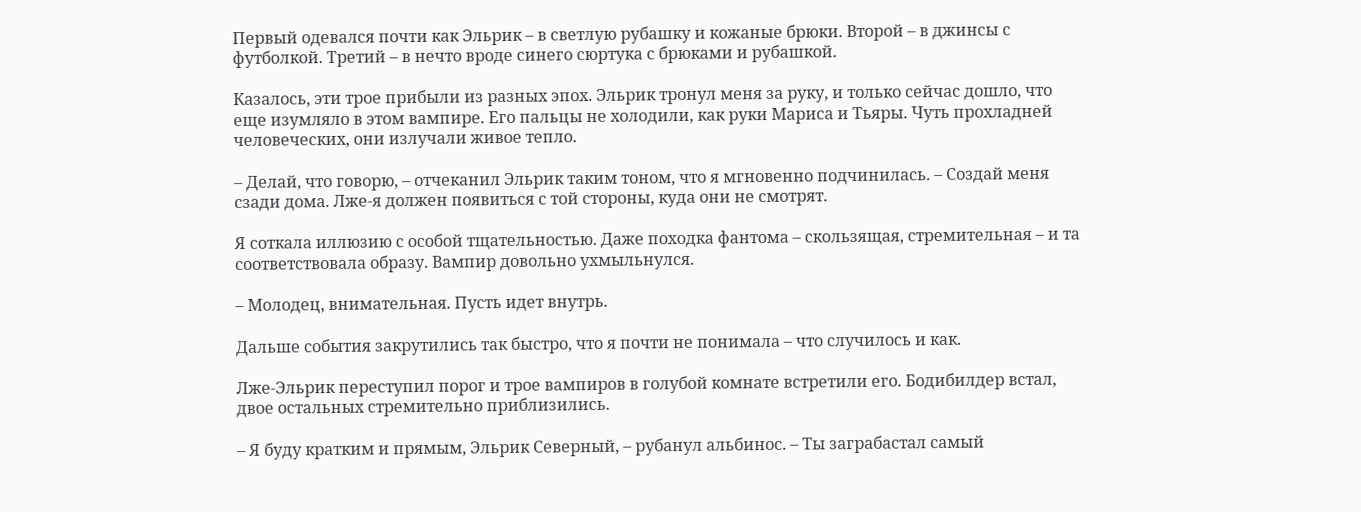Первый одевался почти как Эльрик – в светлую рубашку и кожаные брюки. Второй – в джинсы с футболкой. Третий – в нечто вроде синего сюртука с брюками и рубашкой.

Казалось, эти трое прибыли из разных эпох. Эльрик тронул меня за руку, и только сейчас дошло, что еще изумляло в этом вампире. Его пальцы не холодили, как руки Мариса и Тьяры. Чуть прохладней человеческих, они излучали живое тепло.

– Делай, что говорю, – отчеканил Эльрик таким тоном, что я мгновенно подчинилась. – Создай меня сзади дома. Лже-я должен появиться с той стороны, куда они не смотрят.

Я соткала иллюзию с особой тщательностью. Даже походка фантома – скользящая, стремительная – и та соответствовала образу. Вампир довольно ухмыльнулся.

– Молодец, внимательная. Пусть идет внутрь.

Дальше события закрутились так быстро, что я почти не понимала – что случилось и как.

Лже-Эльрик переступил порог и трое вампиров в голубой комнате встретили его. Бодибилдер встал, двое остальных стремительно приблизились.

– Я буду кратким и прямым, Эльрик Северный, – рубанул альбинос. – Ты заграбастал самый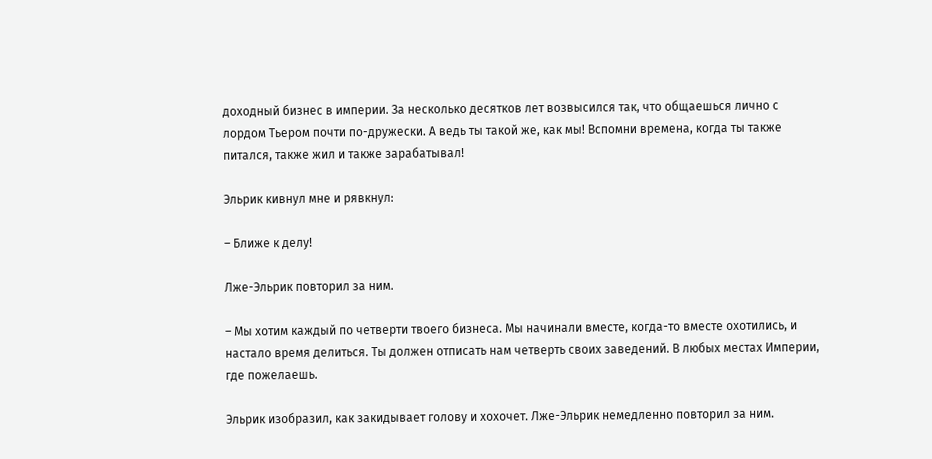доходный бизнес в империи. За несколько десятков лет возвысился так, что общаешься лично с лордом Тьером почти по-дружески. А ведь ты такой же, как мы! Вспомни времена, когда ты также питался, также жил и также зарабатывал!

Эльрик кивнул мне и рявкнул:

– Ближе к делу!

Лже-Эльрик повторил за ним.

– Мы хотим каждый по четверти твоего бизнеса. Мы начинали вместе, когда-то вместе охотились, и настало время делиться. Ты должен отписать нам четверть своих заведений. В любых местах Империи, где пожелаешь.

Эльрик изобразил, как закидывает голову и хохочет. Лже-Эльрик немедленно повторил за ним.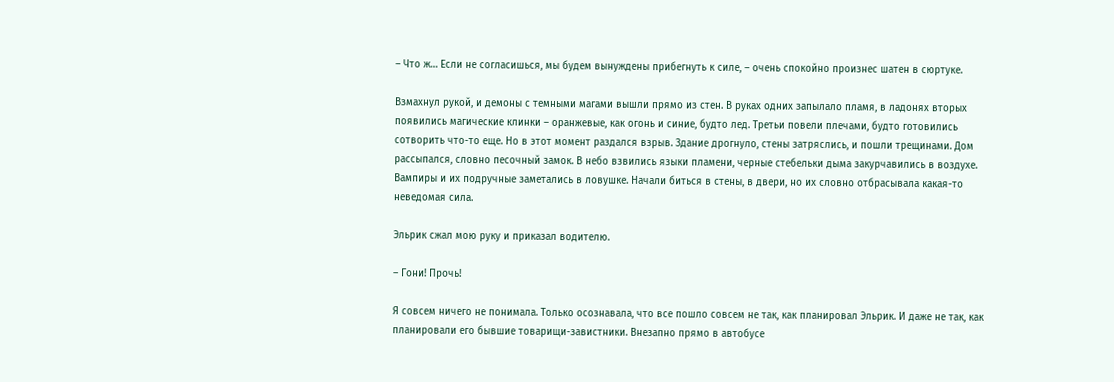– Что ж… Если не согласишься, мы будем вынуждены прибегнуть к силе, – очень спокойно произнес шатен в сюртуке.

Взмахнул рукой, и демоны с темными магами вышли прямо из стен. В руках одних запылало пламя, в ладонях вторых появились магические клинки – оранжевые, как огонь и синие, будто лед. Третьи повели плечами, будто готовились сотворить что-то еще. Но в этот момент раздался взрыв. Здание дрогнуло, стены затряслись, и пошли трещинами. Дом рассыпался, словно песочный замок. В небо взвились языки пламени, черные стебельки дыма закурчавились в воздухе. Вампиры и их подручные заметались в ловушке. Начали биться в стены, в двери, но их словно отбрасывала какая-то неведомая сила.

Эльрик сжал мою руку и приказал водителю.

– Гони! Прочь!

Я совсем ничего не понимала. Только осознавала, что все пошло совсем не так, как планировал Эльрик. И даже не так, как планировали его бывшие товарищи-завистники. Внезапно прямо в автобусе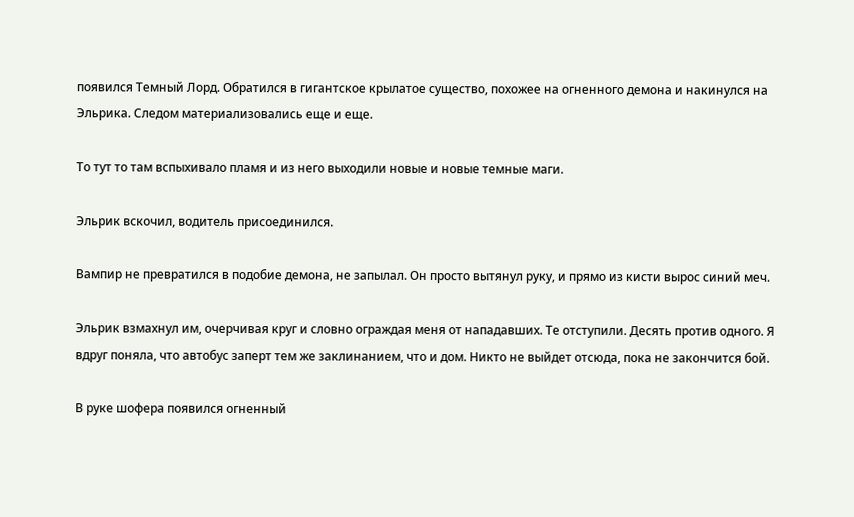появился Темный Лорд. Обратился в гигантское крылатое существо, похожее на огненного демона и накинулся на Эльрика. Следом материализовались еще и еще.

То тут то там вспыхивало пламя и из него выходили новые и новые темные маги.

Эльрик вскочил, водитель присоединился.

Вампир не превратился в подобие демона, не запылал. Он просто вытянул руку, и прямо из кисти вырос синий меч.

Эльрик взмахнул им, очерчивая круг и словно ограждая меня от нападавших. Те отступили. Десять против одного. Я вдруг поняла, что автобус заперт тем же заклинанием, что и дом. Никто не выйдет отсюда, пока не закончится бой.

В руке шофера появился огненный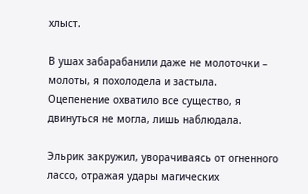хлыст.

В ушах забарабанили даже не молоточки – молоты, я похолодела и застыла. Оцепенение охватило все существо, я двинуться не могла, лишь наблюдала.

Эльрик закружил, уворачиваясь от огненного лассо, отражая удары магических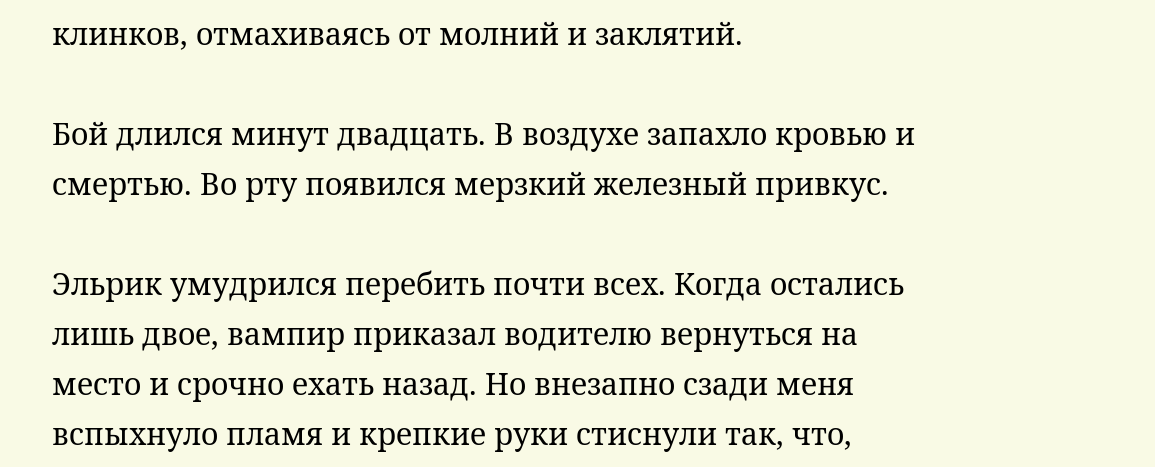клинков, отмахиваясь от молний и заклятий.

Бой длился минут двадцать. В воздухе запахло кровью и смертью. Во рту появился мерзкий железный привкус.

Эльрик умудрился перебить почти всех. Когда остались лишь двое, вампир приказал водителю вернуться на место и срочно ехать назад. Но внезапно сзади меня вспыхнуло пламя и крепкие руки стиснули так, что,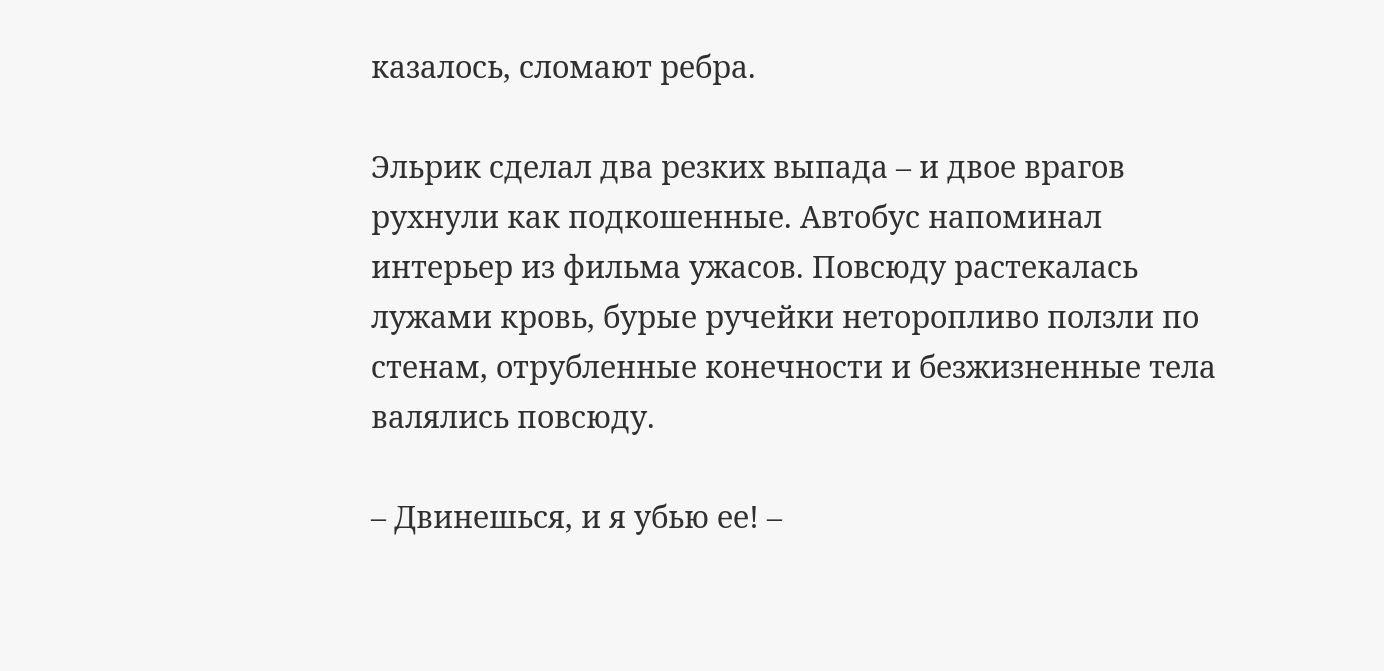казалось, сломают ребра.

Эльрик сделал два резких выпада – и двое врагов рухнули как подкошенные. Автобус напоминал интерьер из фильма ужасов. Повсюду растекалась лужами кровь, бурые ручейки неторопливо ползли по стенам, отрубленные конечности и безжизненные тела валялись повсюду.

– Двинешься, и я убью ее! –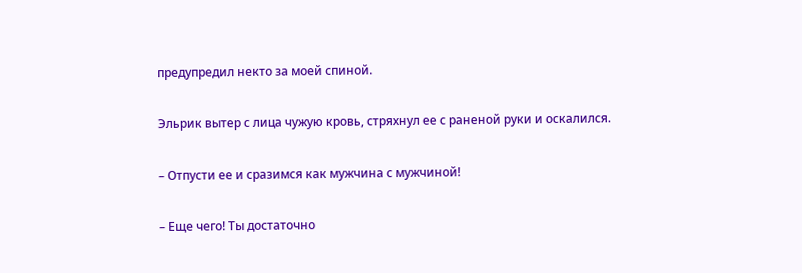предупредил некто за моей спиной.

Эльрик вытер с лица чужую кровь, стряхнул ее с раненой руки и оскалился.

– Отпусти ее и сразимся как мужчина с мужчиной!

– Еще чего! Ты достаточно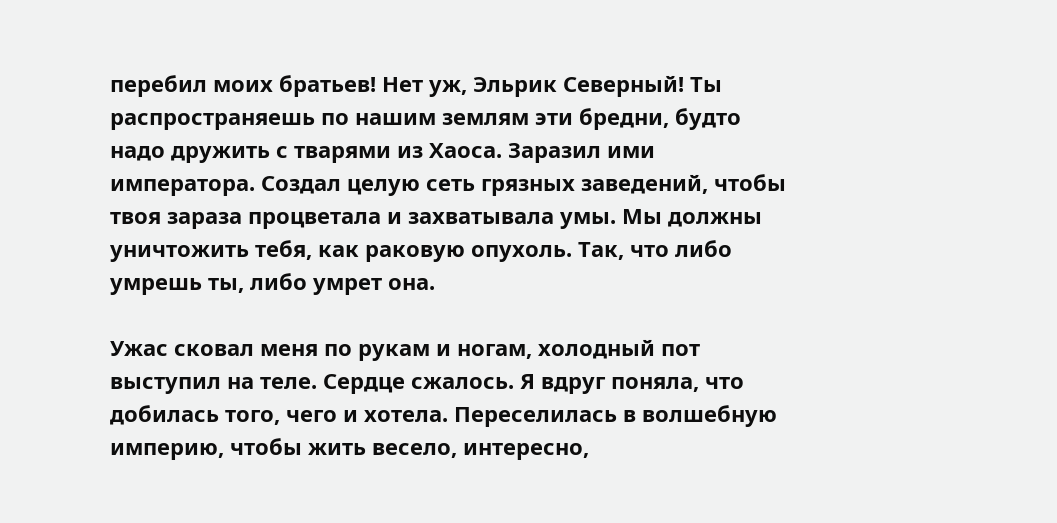перебил моих братьев! Нет уж, Эльрик Северный! Ты распространяешь по нашим землям эти бредни, будто надо дружить с тварями из Хаоса. Заразил ими императора. Создал целую сеть грязных заведений, чтобы твоя зараза процветала и захватывала умы. Мы должны уничтожить тебя, как раковую опухоль. Так, что либо умрешь ты, либо умрет она.

Ужас сковал меня по рукам и ногам, холодный пот выступил на теле. Сердце сжалось. Я вдруг поняла, что добилась того, чего и хотела. Переселилась в волшебную империю, чтобы жить весело, интересно,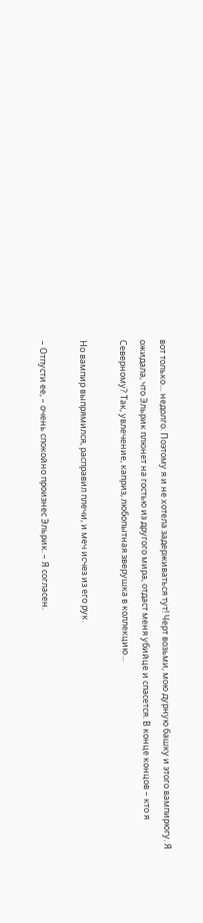вот только… недолго. Поэтому я и не хотела задерживаться тут! Черт возьми, мою дурную башку и этого вампирюгу. Я ожидала, что Эльрик плюнет на гостью из другого мира, отдаст меня убийце и спасется. В конце концов – кто я Северному? Так, увлечение, каприз, любопытная зверушка в коллекцию…

Но вампир выпрямился, расправил плечи, и меч исчез из его рук.

– Отпусти ее, – очень спокойно произнес Эльрик. – Я согласен.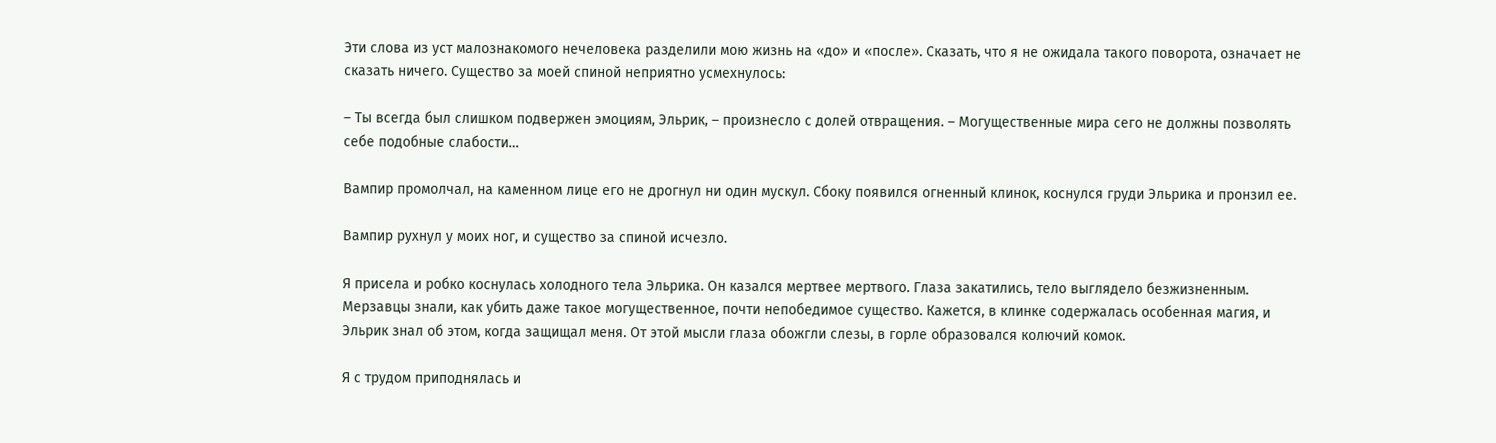Эти слова из уст малознакомого нечеловека разделили мою жизнь на «до» и «после». Сказать, что я не ожидала такого поворота, означает не сказать ничего. Существо за моей спиной неприятно усмехнулось:

– Ты всегда был слишком подвержен эмоциям, Эльрик, – произнесло с долей отвращения. – Могущественные мира сего не должны позволять себе подобные слабости…

Вампир промолчал, на каменном лице его не дрогнул ни один мускул. Сбоку появился огненный клинок, коснулся груди Эльрика и пронзил ее.

Вампир рухнул у моих ног, и существо за спиной исчезло.

Я присела и робко коснулась холодного тела Эльрика. Он казался мертвее мертвого. Глаза закатились, тело выглядело безжизненным. Мерзавцы знали, как убить даже такое могущественное, почти непобедимое существо. Кажется, в клинке содержалась особенная магия, и Эльрик знал об этом, когда защищал меня. От этой мысли глаза обожгли слезы, в горле образовался колючий комок.

Я с трудом приподнялась и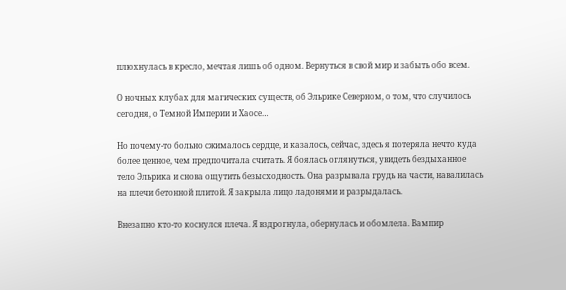плюхнулась в кресло, мечтая лишь об одном. Вернуться в свой мир и забыть обо всем.

О ночных клубах для магических существ, об Эльрике Северном, о том, что случилось сегодня, о Темной Империи и Хаосе…

Но почему-то больно сжималось сердце, и казалось, сейчас, здесь я потеряла нечто куда более ценное, чем предпочитала считать. Я боялась оглянуться, увидеть бездыханное тело Эльрика и снова ощутить безысходность. Она разрывала грудь на части, навалилась на плечи бетонной плитой. Я закрыла лицо ладонями и разрыдалась.

Внезапно кто-то коснулся плеча. Я вздрогнула, обернулась и обомлела. Вампир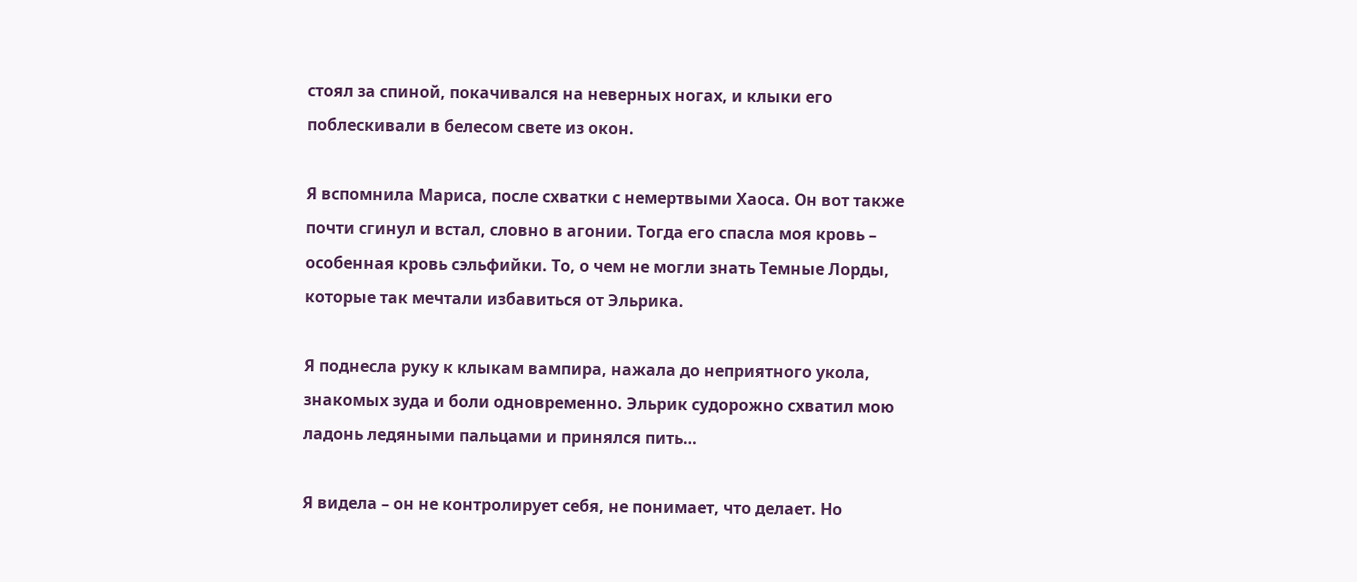стоял за спиной, покачивался на неверных ногах, и клыки его поблескивали в белесом свете из окон.

Я вспомнила Мариса, после схватки с немертвыми Хаоса. Он вот также почти сгинул и встал, словно в агонии. Тогда его спасла моя кровь – особенная кровь сэльфийки. То, о чем не могли знать Темные Лорды, которые так мечтали избавиться от Эльрика.

Я поднесла руку к клыкам вампира, нажала до неприятного укола, знакомых зуда и боли одновременно. Эльрик судорожно схватил мою ладонь ледяными пальцами и принялся пить…

Я видела – он не контролирует себя, не понимает, что делает. Но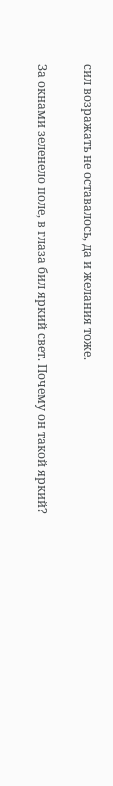сил возражать не оставалось, да и желания тоже.

За окнами зеленело поле, в глаза бил яркий свет. Почему он такой яркий?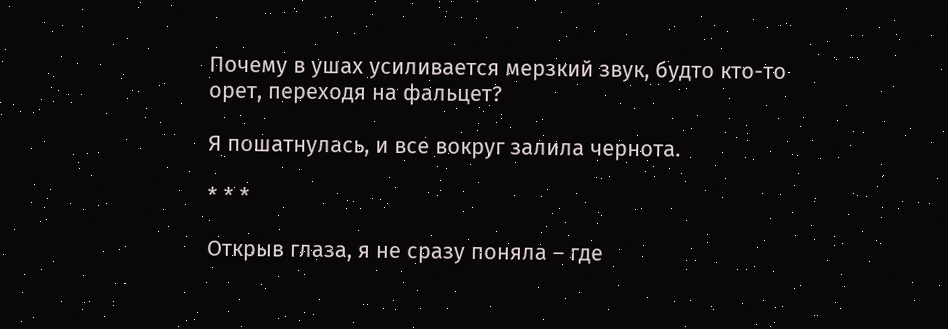Почему в ушах усиливается мерзкий звук, будто кто-то орет, переходя на фальцет?

Я пошатнулась, и все вокруг залила чернота.

* * *

Открыв глаза, я не сразу поняла – где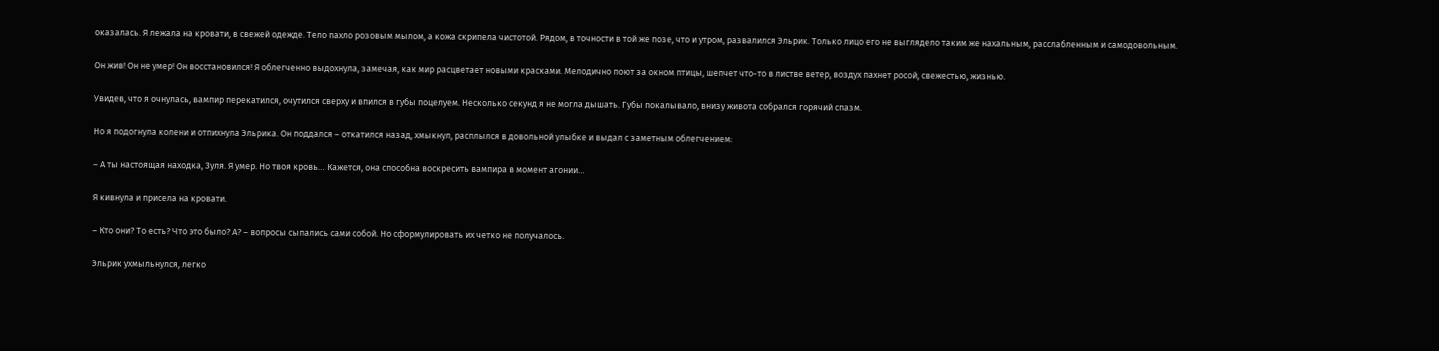оказалась. Я лежала на кровати, в свежей одежде. Тело пахло розовым мылом, а кожа скрипела чистотой. Рядом, в точности в той же позе, что и утром, развалился Эльрик. Только лицо его не выглядело таким же нахальным, расслабленным и самодовольным.

Он жив! Он не умер! Он восстановился! Я облегченно выдохнула, замечая, как мир расцветает новыми красками. Мелодично поют за окном птицы, шепчет что-то в листве ветер, воздух пахнет росой, свежестью, жизнью.

Увидев, что я очнулась, вампир перекатился, очутился сверху и впился в губы поцелуем. Несколько секунд я не могла дышать. Губы покалывало, внизу живота собрался горячий спазм.

Но я подогнула колени и отпихнула Эльрика. Он поддался – откатился назад, хмыкнул, расплылся в довольной улыбке и выдал с заметным облегчением:

– А ты настоящая находка, Зуля. Я умер. Но твоя кровь… Кажется, она способна воскресить вампира в момент агонии…

Я кивнула и присела на кровати.

– Кто они? То есть? Что это было? А? – вопросы сыпались сами собой. Но сформулировать их четко не получалось.

Эльрик ухмыльнулся, легко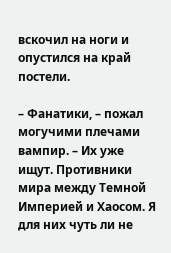вскочил на ноги и опустился на край постели.

– Фанатики, – пожал могучими плечами вампир. – Их уже ищут. Противники мира между Темной Империей и Хаосом. Я для них чуть ли не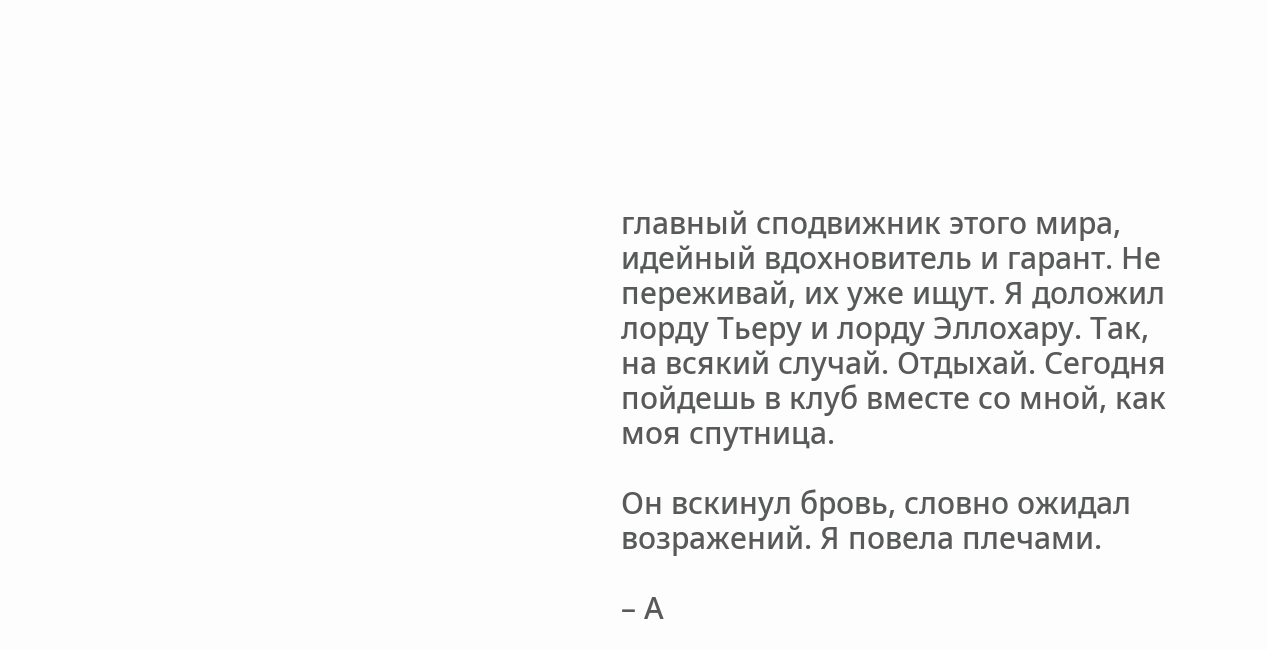главный сподвижник этого мира, идейный вдохновитель и гарант. Не переживай, их уже ищут. Я доложил лорду Тьеру и лорду Эллохару. Так, на всякий случай. Отдыхай. Сегодня пойдешь в клуб вместе со мной, как моя спутница.

Он вскинул бровь, словно ожидал возражений. Я повела плечами.

– А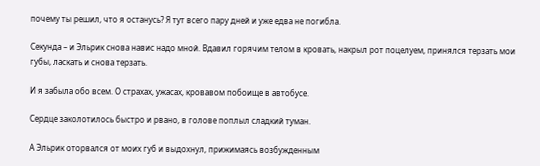почему ты решил, что я останусь? Я тут всего пару дней и уже едва не погибла.

Секунда – и Эльрик снова навис надо мной. Вдавил горячим телом в кровать, накрыл рот поцелуем, принялся терзать мои губы, ласкать и снова терзать.

И я забыла обо всем. О страхах, ужасах, кровавом побоище в автобусе.

Сердце заколотилось быстро и рвано, в голове поплыл сладкий туман.

А Эльрик оторвался от моих губ и выдохнул, прижимаясь возбужденным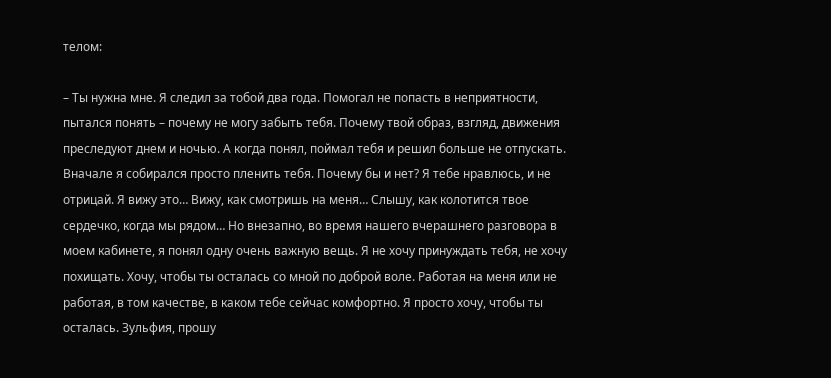телом:

– Ты нужна мне. Я следил за тобой два года. Помогал не попасть в неприятности, пытался понять – почему не могу забыть тебя. Почему твой образ, взгляд, движения преследуют днем и ночью. А когда понял, поймал тебя и решил больше не отпускать. Вначале я собирался просто пленить тебя. Почему бы и нет? Я тебе нравлюсь, и не отрицай. Я вижу это… Вижу, как смотришь на меня… Слышу, как колотится твое сердечко, когда мы рядом… Но внезапно, во время нашего вчерашнего разговора в моем кабинете, я понял одну очень важную вещь. Я не хочу принуждать тебя, не хочу похищать. Хочу, чтобы ты осталась со мной по доброй воле. Работая на меня или не работая, в том качестве, в каком тебе сейчас комфортно. Я просто хочу, чтобы ты осталась. Зульфия, прошу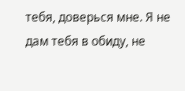тебя, доверься мне. Я не дам тебя в обиду, не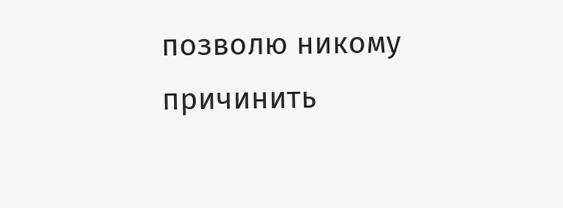позволю никому причинить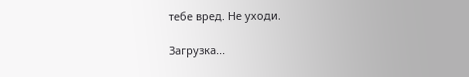тебе вред. Не уходи.

Загрузка...